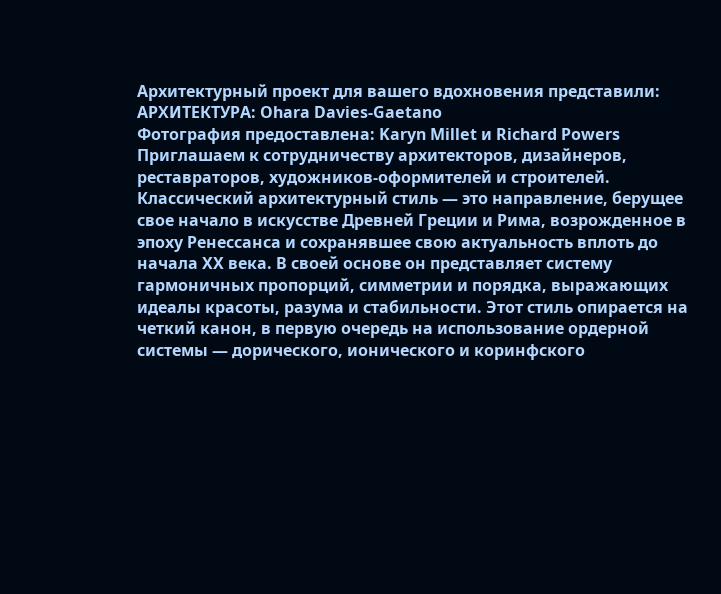Архитектурный проект для вашего вдохновения представили:
АРХИТЕКТУРА: Ohara Davies-Gaetano
Фотография предоставлена: Karyn Millet и Richard Powers
Приглашаем к сотрудничеству архитекторов, дизайнеров, реставраторов, художников-оформителей и строителей.
Классический архитектурный стиль — это направление, берущее свое начало в искусстве Древней Греции и Рима, возрожденное в эпоху Ренессанса и сохранявшее свою актуальность вплоть до начала XX века. В своей основе он представляет систему гармоничных пропорций, симметрии и порядка, выражающих идеалы красоты, разума и стабильности. Этот стиль опирается на четкий канон, в первую очередь на использование ордерной системы — дорического, ионического и коринфского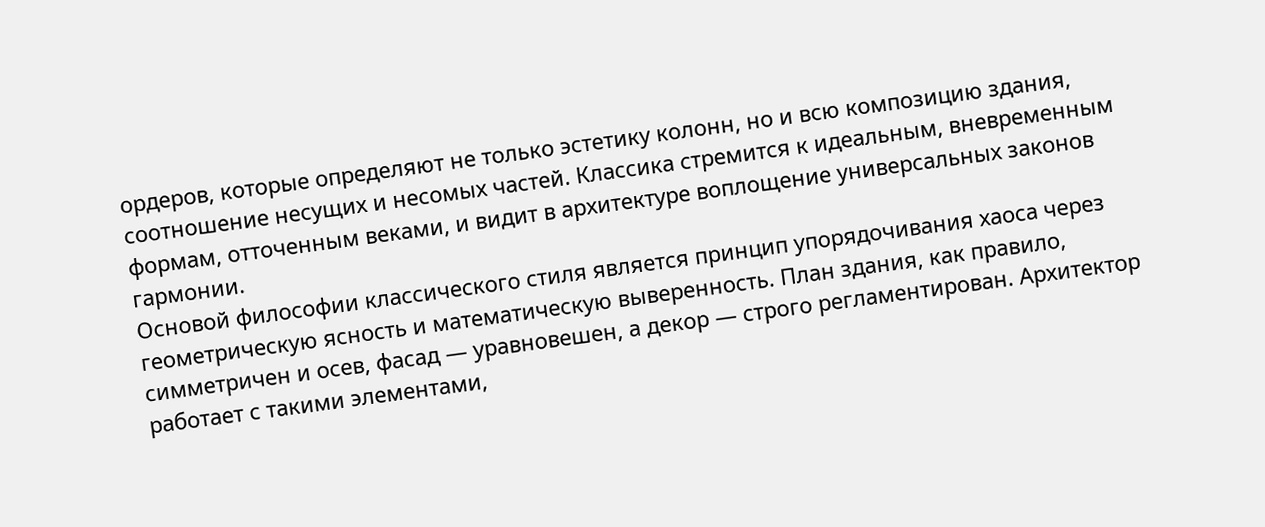ордеров, которые определяют не только эстетику колонн, но и всю композицию здания, соотношение несущих и несомых частей. Классика стремится к идеальным, вневременным формам, отточенным веками, и видит в архитектуре воплощение универсальных законов гармонии.
Основой философии классического стиля является принцип упорядочивания хаоса через геометрическую ясность и математическую выверенность. План здания, как правило, симметричен и осев, фасад — уравновешен, а декор — строго регламентирован. Архитектор работает с такими элементами,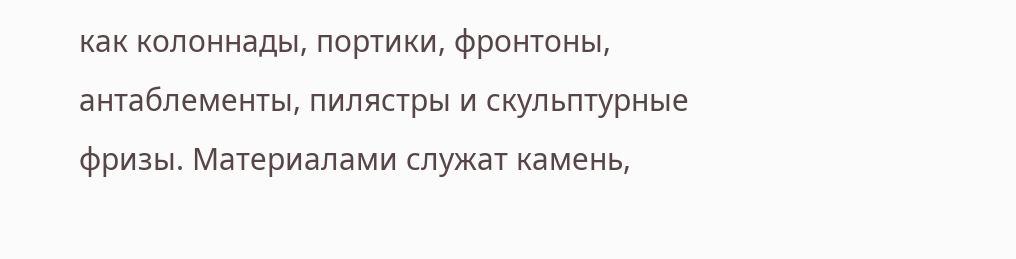как колоннады, портики, фронтоны, антаблементы, пилястры и скульптурные фризы. Материалами служат камень,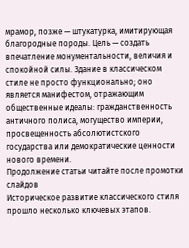мрамор, позже — штукатурка, имитирующая благородные породы. Цель — создать впечатление монументальности, величия и спокойной силы. Здание в классическом стиле не просто функционально; оно является манифестом, отражающим общественные идеалы: гражданственность античного полиса, могущество империи, просвещенность абсолютистского государства или демократические ценности нового времени.
Продолжение статьи читайте после промотки слайдов
Историческое развитие классического стиля прошло несколько ключевых этапов.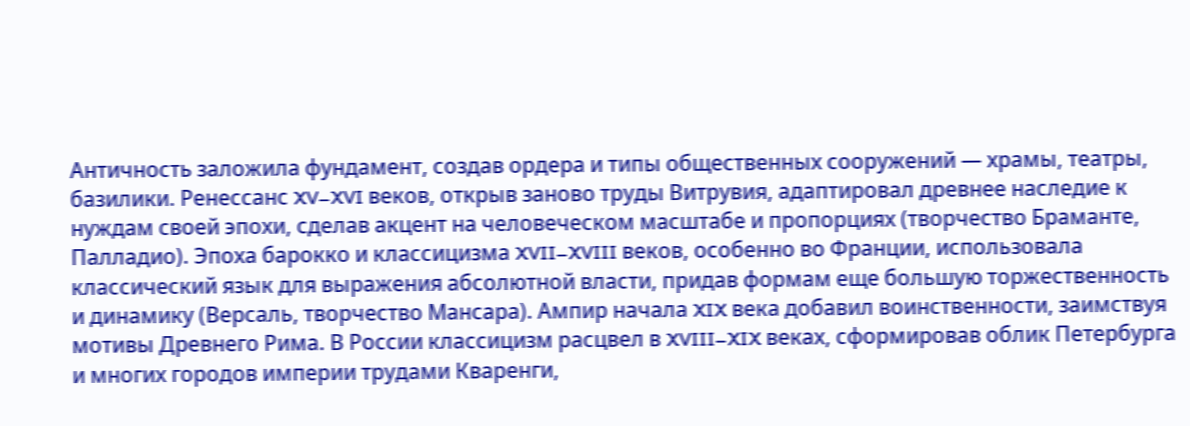Античность заложила фундамент, создав ордера и типы общественных сооружений — храмы, театры, базилики. Ренессанс XV–XVI веков, открыв заново труды Витрувия, адаптировал древнее наследие к нуждам своей эпохи, сделав акцент на человеческом масштабе и пропорциях (творчество Браманте, Палладио). Эпоха барокко и классицизма XVII–XVIII веков, особенно во Франции, использовала классический язык для выражения абсолютной власти, придав формам еще большую торжественность и динамику (Версаль, творчество Мансара). Ампир начала XIX века добавил воинственности, заимствуя мотивы Древнего Рима. В России классицизм расцвел в XVIII–XIX веках, сформировав облик Петербурга и многих городов империи трудами Кваренги,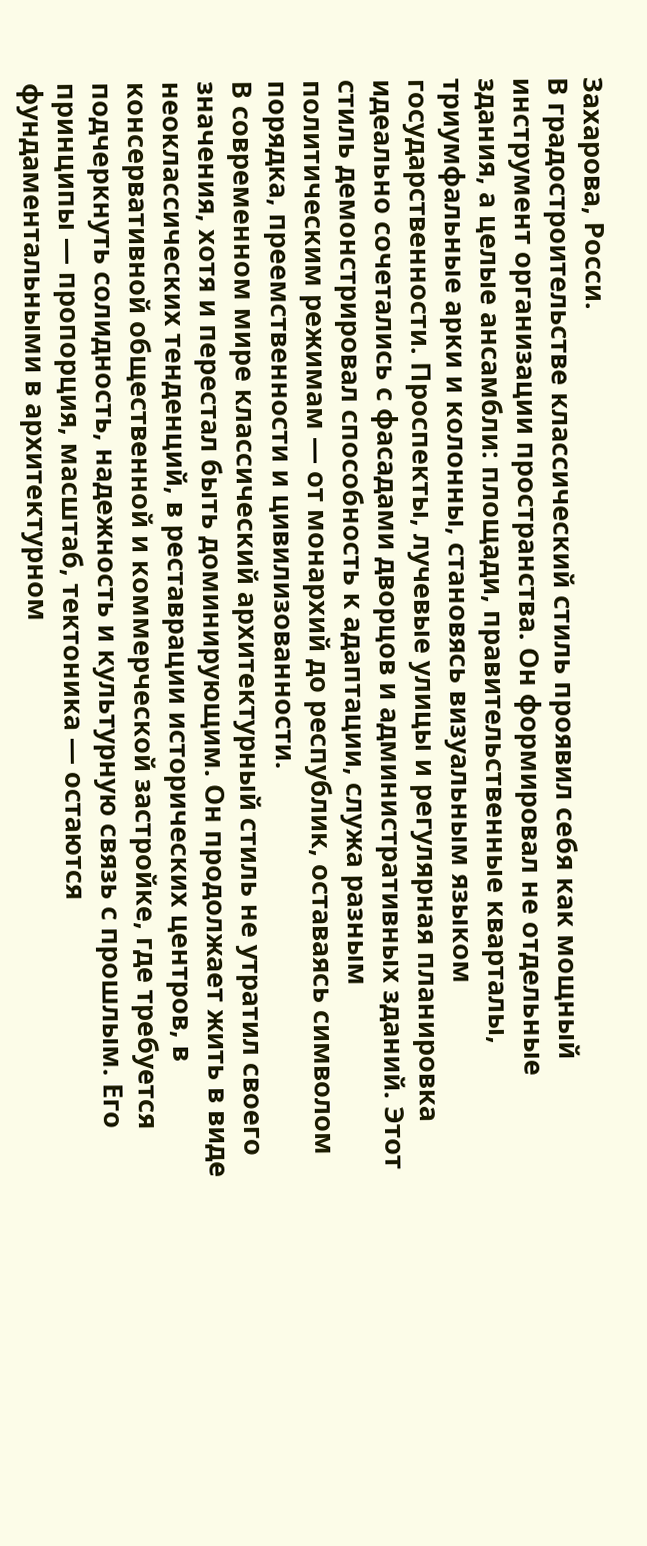Захарова, Росси.
В градостроительстве классический стиль проявил себя как мощный инструмент организации пространства. Он формировал не отдельные здания, а целые ансамбли: площади, правительственные кварталы, триумфальные арки и колонны, становясь визуальным языком государственности. Проспекты, лучевые улицы и регулярная планировка идеально сочетались с фасадами дворцов и административных зданий. Этот стиль демонстрировал способность к адаптации, служа разным политическим режимам — от монархий до республик, оставаясь символом порядка, преемственности и цивилизованности.
В современном мире классический архитектурный стиль не утратил своего значения, хотя и перестал быть доминирующим. Он продолжает жить в виде неоклассических тенденций, в реставрации исторических центров, в консервативной общественной и коммерческой застройке, где требуется подчеркнуть солидность, надежность и культурную связь с прошлым. Его принципы — пропорция, масштаб, тектоника — остаются фундаментальными в архитектурном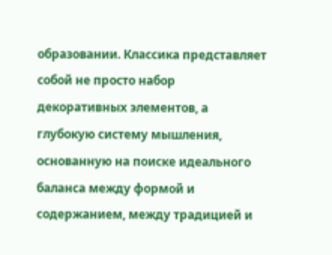образовании. Классика представляет собой не просто набор декоративных элементов, а глубокую систему мышления, основанную на поиске идеального баланса между формой и содержанием, между традицией и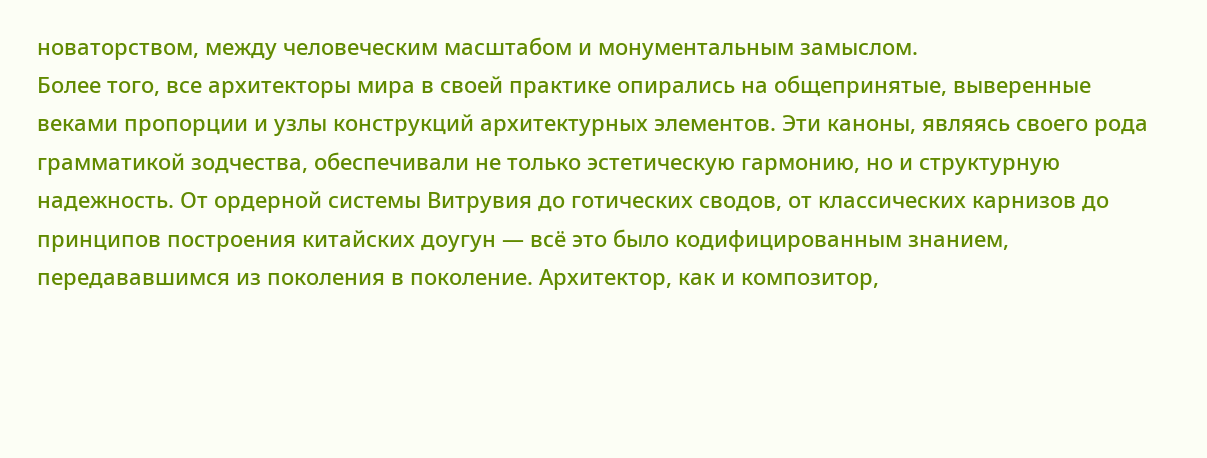новаторством, между человеческим масштабом и монументальным замыслом.
Более того, все архитекторы мира в своей практике опирались на общепринятые, выверенные веками пропорции и узлы конструкций архитектурных элементов. Эти каноны, являясь своего рода грамматикой зодчества, обеспечивали не только эстетическую гармонию, но и структурную надежность. От ордерной системы Витрувия до готических сводов, от классических карнизов до принципов построения китайских доугун — всё это было кодифицированным знанием, передававшимся из поколения в поколение. Архитектор, как и композитор,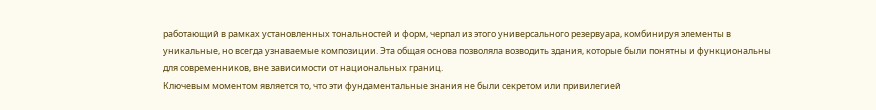работающий в рамках установленных тональностей и форм, черпал из этого универсального резервуара, комбинируя элементы в уникальные, но всегда узнаваемые композиции. Эта общая основа позволяла возводить здания, которые были понятны и функциональны для современников, вне зависимости от национальных границ.
Ключевым моментом является то, что эти фундаментальные знания не были секретом или привилегией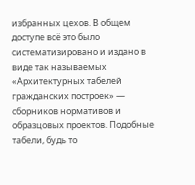избранных цехов. В общем доступе всё это было систематизировано и издано в виде так называемых «Архитектурных табелей гражданских построек» — сборников нормативов и образцовых проектов. Подобные табели, будь то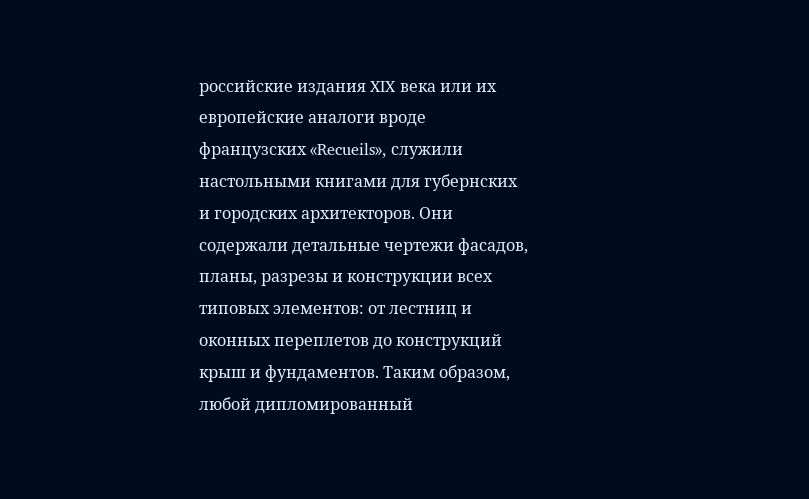российские издания XIX века или их европейские аналоги вроде французских «Recueils», служили настольными книгами для губернских и городских архитекторов. Они содержали детальные чертежи фасадов, планы, разрезы и конструкции всех типовых элементов: от лестниц и оконных переплетов до конструкций крыш и фундаментов. Таким образом, любой дипломированный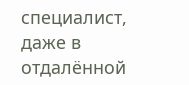специалист, даже в отдалённой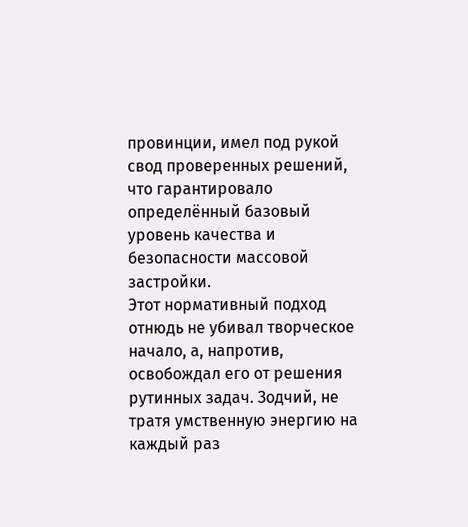провинции, имел под рукой свод проверенных решений, что гарантировало определённый базовый уровень качества и безопасности массовой застройки.
Этот нормативный подход отнюдь не убивал творческое начало, а, напротив, освобождал его от решения рутинных задач. Зодчий, не тратя умственную энергию на каждый раз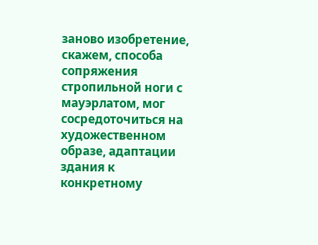заново изобретение, скажем, способа сопряжения стропильной ноги с мауэрлатом, мог сосредоточиться на художественном образе, адаптации здания к конкретному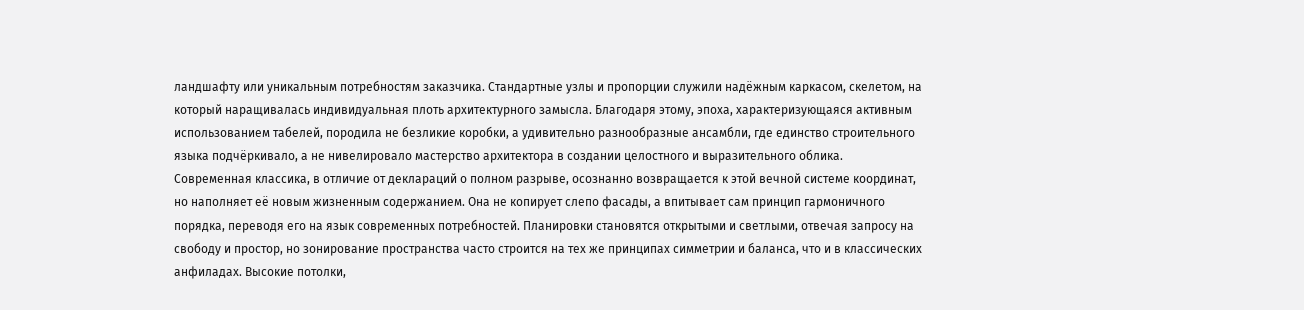ландшафту или уникальным потребностям заказчика. Стандартные узлы и пропорции служили надёжным каркасом, скелетом, на который наращивалась индивидуальная плоть архитектурного замысла. Благодаря этому, эпоха, характеризующаяся активным использованием табелей, породила не безликие коробки, а удивительно разнообразные ансамбли, где единство строительного языка подчёркивало, а не нивелировало мастерство архитектора в создании целостного и выразительного облика.
Современная классика, в отличие от деклараций о полном разрыве, осознанно возвращается к этой вечной системе координат, но наполняет её новым жизненным содержанием. Она не копирует слепо фасады, а впитывает сам принцип гармоничного порядка, переводя его на язык современных потребностей. Планировки становятся открытыми и светлыми, отвечая запросу на свободу и простор, но зонирование пространства часто строится на тех же принципах симметрии и баланса, что и в классических анфиладах. Высокие потолки,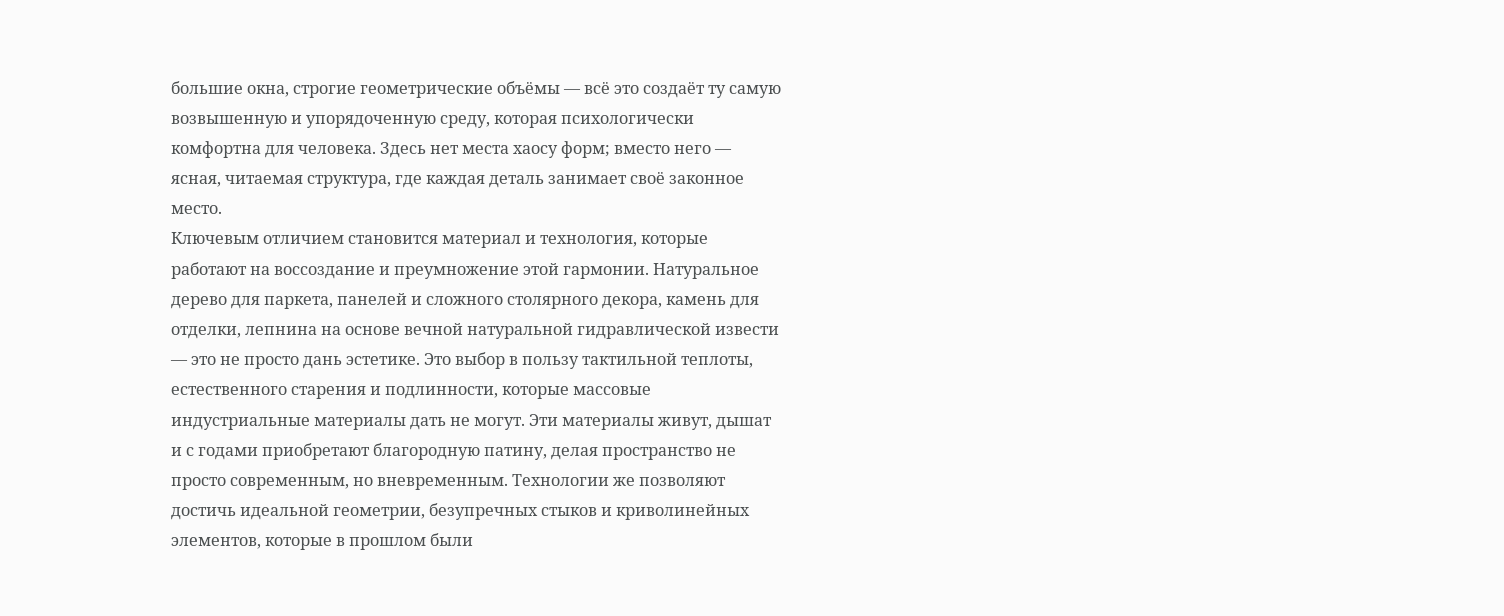большие окна, строгие геометрические объёмы — всё это создаёт ту самую возвышенную и упорядоченную среду, которая психологически комфортна для человека. Здесь нет места хаосу форм; вместо него — ясная, читаемая структура, где каждая деталь занимает своё законное место.
Ключевым отличием становится материал и технология, которые работают на воссоздание и преумножение этой гармонии. Натуральное дерево для паркета, панелей и сложного столярного декора, камень для отделки, лепнина на основе вечной натуральной гидравлической извести — это не просто дань эстетике. Это выбор в пользу тактильной теплоты, естественного старения и подлинности, которые массовые индустриальные материалы дать не могут. Эти материалы живут, дышат и с годами приобретают благородную патину, делая пространство не просто современным, но вневременным. Технологии же позволяют достичь идеальной геометрии, безупречных стыков и криволинейных элементов, которые в прошлом были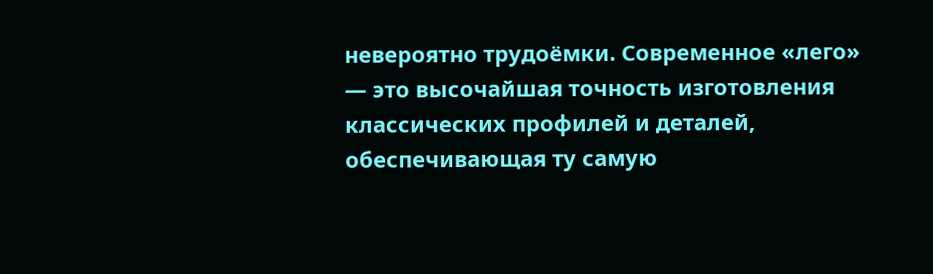невероятно трудоёмки. Современное «лего» — это высочайшая точность изготовления классических профилей и деталей, обеспечивающая ту самую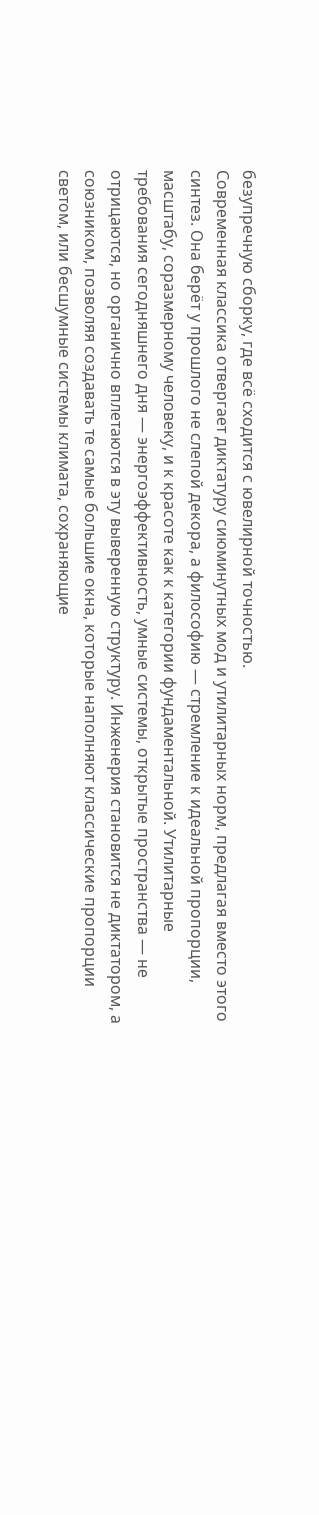безупречную сборку, где всё сходится с ювелирной точностью.
Современная классика отвергает диктатуру сиюминутных мод и утилитарных норм, предлагая вместо этого синтез. Она берёт у прошлого не слепой декора, а философию — стремление к идеальной пропорции, масштабу, соразмерному человеку, и к красоте как к категории фундаментальной. Утилитарные требования сегодняшнего дня — энергоэффективность, умные системы, открытые пространства — не отрицаются, но органично вплетаются в эту выверенную структуру. Инженерия становится не диктатором, а союзником, позволяя создавать те самые большие окна, которые наполняют классические пропорции светом, или бесшумные системы климата, сохраняющие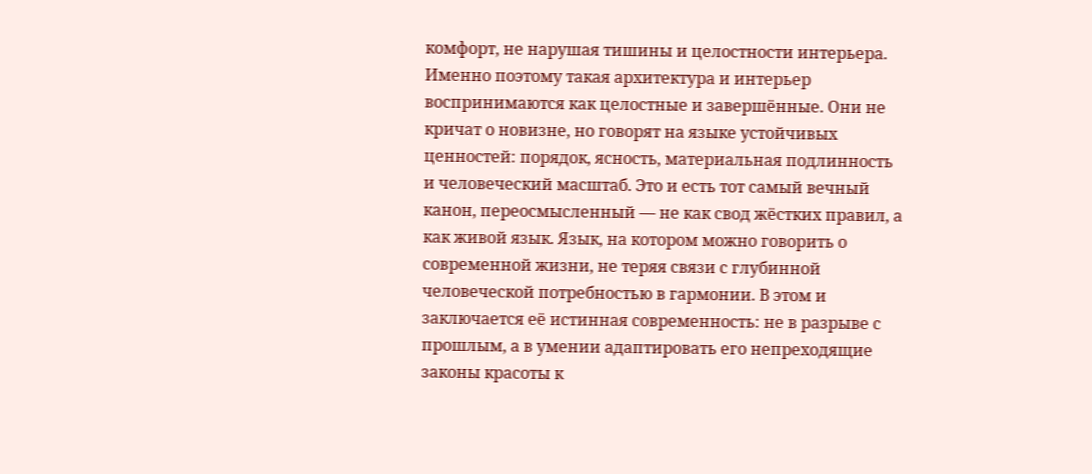комфорт, не нарушая тишины и целостности интерьера.
Именно поэтому такая архитектура и интерьер воспринимаются как целостные и завершённые. Они не кричат о новизне, но говорят на языке устойчивых ценностей: порядок, ясность, материальная подлинность и человеческий масштаб. Это и есть тот самый вечный канон, переосмысленный — не как свод жёстких правил, а как живой язык. Язык, на котором можно говорить о современной жизни, не теряя связи с глубинной человеческой потребностью в гармонии. В этом и заключается её истинная современность: не в разрыве с прошлым, а в умении адаптировать его непреходящие законы красоты к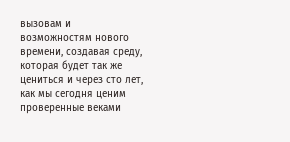вызовам и возможностям нового времени, создавая среду, которая будет так же цениться и через сто лет, как мы сегодня ценим проверенные веками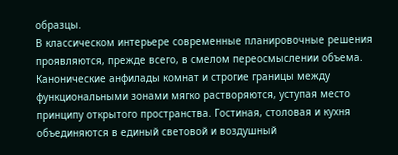образцы.
В классическом интерьере современные планировочные решения проявляются, прежде всего, в смелом переосмыслении объема. Канонические анфилады комнат и строгие границы между функциональными зонами мягко растворяются, уступая место принципу открытого пространства. Гостиная, столовая и кухня объединяются в единый световой и воздушный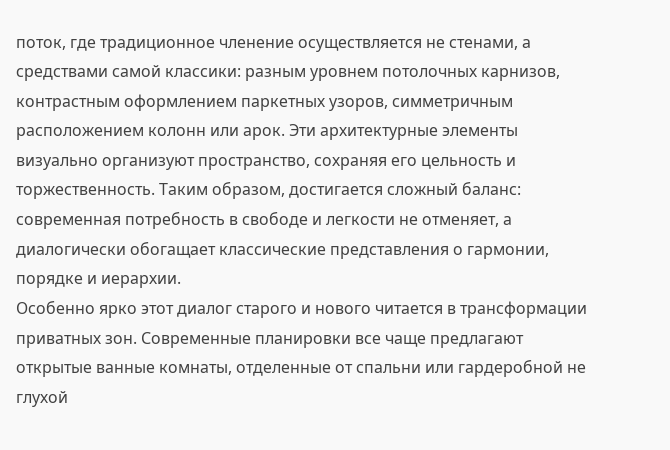поток, где традиционное членение осуществляется не стенами, а средствами самой классики: разным уровнем потолочных карнизов, контрастным оформлением паркетных узоров, симметричным расположением колонн или арок. Эти архитектурные элементы визуально организуют пространство, сохраняя его цельность и торжественность. Таким образом, достигается сложный баланс: современная потребность в свободе и легкости не отменяет, а диалогически обогащает классические представления о гармонии, порядке и иерархии.
Особенно ярко этот диалог старого и нового читается в трансформации приватных зон. Современные планировки все чаще предлагают открытые ванные комнаты, отделенные от спальни или гардеробной не глухой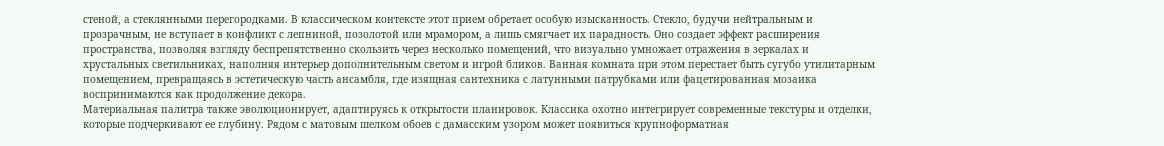стеной, а стеклянными перегородками. В классическом контексте этот прием обретает особую изысканность. Стекло, будучи нейтральным и прозрачным, не вступает в конфликт с лепниной, позолотой или мрамором, а лишь смягчает их парадность. Оно создает эффект расширения пространства, позволяя взгляду беспрепятственно скользить через несколько помещений, что визуально умножает отражения в зеркалах и хрустальных светильниках, наполняя интерьер дополнительным светом и игрой бликов. Ванная комната при этом перестает быть сугубо утилитарным помещением, превращаясь в эстетическую часть ансамбля, где изящная сантехника с латунными патрубками или фацетированная мозаика воспринимаются как продолжение декора.
Материальная палитра также эволюционирует, адаптируясь к открытости планировок. Классика охотно интегрирует современные текстуры и отделки, которые подчеркивают ее глубину. Рядом с матовым шелком обоев с дамасским узором может появиться крупноформатная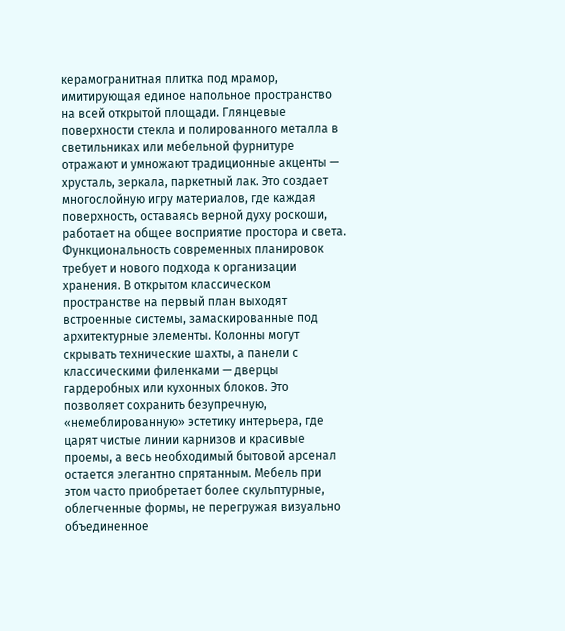керамогранитная плитка под мрамор, имитирующая единое напольное пространство на всей открытой площади. Глянцевые поверхности стекла и полированного металла в светильниках или мебельной фурнитуре отражают и умножают традиционные акценты — хрусталь, зеркала, паркетный лак. Это создает многослойную игру материалов, где каждая поверхность, оставаясь верной духу роскоши, работает на общее восприятие простора и света.
Функциональность современных планировок требует и нового подхода к организации хранения. В открытом классическом пространстве на первый план выходят встроенные системы, замаскированные под архитектурные элементы. Колонны могут скрывать технические шахты, а панели с классическими филенками — дверцы гардеробных или кухонных блоков. Это позволяет сохранить безупречную, «немеблированную» эстетику интерьера, где царят чистые линии карнизов и красивые проемы, а весь необходимый бытовой арсенал остается элегантно спрятанным. Мебель при этом часто приобретает более скульптурные, облегченные формы, не перегружая визуально объединенное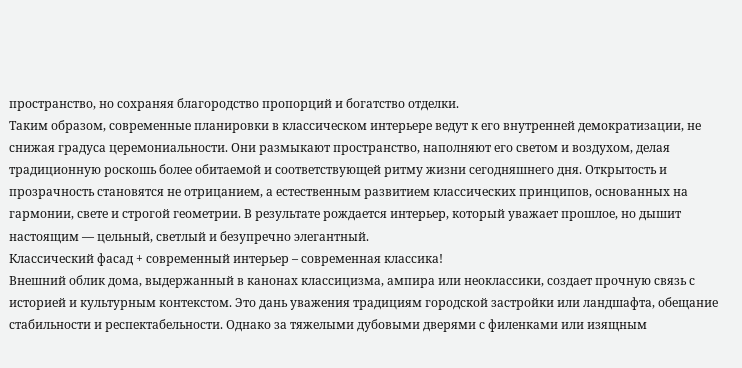пространство, но сохраняя благородство пропорций и богатство отделки.
Таким образом, современные планировки в классическом интерьере ведут к его внутренней демократизации, не снижая градуса церемониальности. Они размыкают пространство, наполняют его светом и воздухом, делая традиционную роскошь более обитаемой и соответствующей ритму жизни сегодняшнего дня. Открытость и прозрачность становятся не отрицанием, а естественным развитием классических принципов, основанных на гармонии, свете и строгой геометрии. В результате рождается интерьер, который уважает прошлое, но дышит настоящим — цельный, светлый и безупречно элегантный.
Классический фасад + современный интерьер – современная классика!
Внешний облик дома, выдержанный в канонах классицизма, ампира или неоклассики, создает прочную связь с историей и культурным контекстом. Это дань уважения традициям городской застройки или ландшафта, обещание стабильности и респектабельности. Однако за тяжелыми дубовыми дверями с филенками или изящным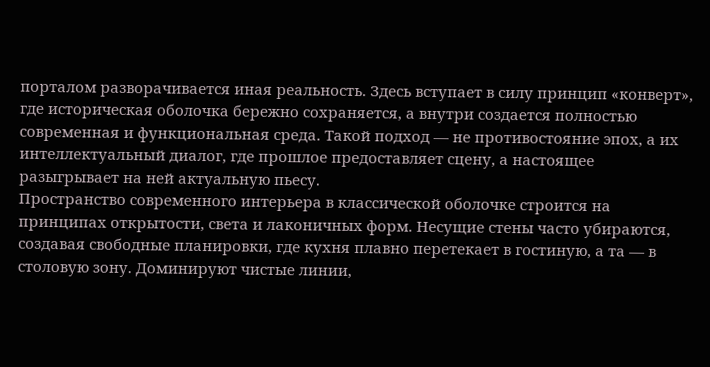порталом разворачивается иная реальность. Здесь вступает в силу принцип «конверт», где историческая оболочка бережно сохраняется, а внутри создается полностью современная и функциональная среда. Такой подход — не противостояние эпох, а их интеллектуальный диалог, где прошлое предоставляет сцену, а настоящее разыгрывает на ней актуальную пьесу.
Пространство современного интерьера в классической оболочке строится на принципах открытости, света и лаконичных форм. Несущие стены часто убираются, создавая свободные планировки, где кухня плавно перетекает в гостиную, а та — в столовую зону. Доминируют чистые линии,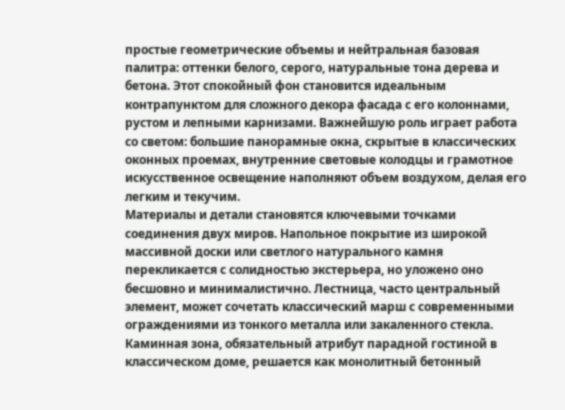простые геометрические объемы и нейтральная базовая палитра: оттенки белого, серого, натуральные тона дерева и бетона. Этот спокойный фон становится идеальным контрапунктом для сложного декора фасада с его колоннами, рустом и лепными карнизами. Важнейшую роль играет работа со светом: большие панорамные окна, скрытые в классических оконных проемах, внутренние световые колодцы и грамотное искусственное освещение наполняют объем воздухом, делая его легким и текучим.
Материалы и детали становятся ключевыми точками соединения двух миров. Напольное покрытие из широкой массивной доски или светлого натурального камня перекликается с солидностью экстерьера, но уложено оно бесшовно и минималистично. Лестница, часто центральный элемент, может сочетать классический марш с современными ограждениями из тонкого металла или закаленного стекла. Каминная зона, обязательный атрибут парадной гостиной в классическом доме, решается как монолитный бетонный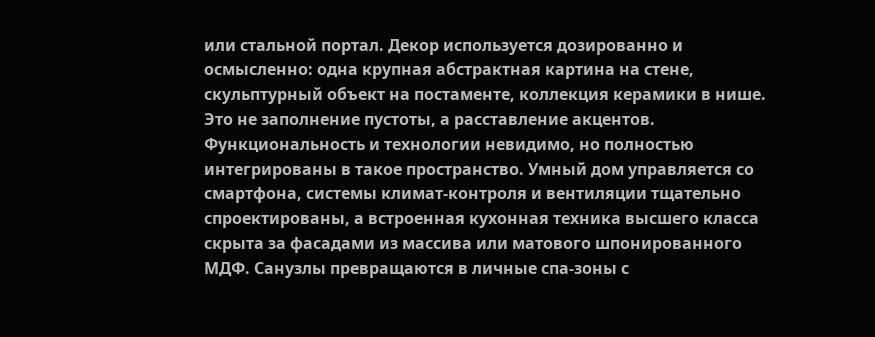или стальной портал. Декор используется дозированно и осмысленно: одна крупная абстрактная картина на стене, скульптурный объект на постаменте, коллекция керамики в нише. Это не заполнение пустоты, а расставление акцентов.
Функциональность и технологии невидимо, но полностью интегрированы в такое пространство. Умный дом управляется со смартфона, системы климат-контроля и вентиляции тщательно спроектированы, а встроенная кухонная техника высшего класса скрыта за фасадами из массива или матового шпонированного МДФ. Санузлы превращаются в личные спа-зоны с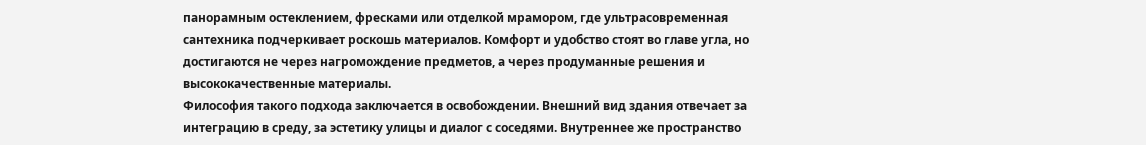панорамным остеклением, фресками или отделкой мрамором, где ультрасовременная сантехника подчеркивает роскошь материалов. Комфорт и удобство стоят во главе угла, но достигаются не через нагромождение предметов, а через продуманные решения и высококачественные материалы.
Философия такого подхода заключается в освобождении. Внешний вид здания отвечает за интеграцию в среду, за эстетику улицы и диалог с соседями. Внутреннее же пространство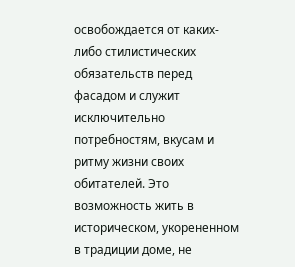освобождается от каких-либо стилистических обязательств перед фасадом и служит исключительно потребностям, вкусам и ритму жизни своих обитателей. Это возможность жить в историческом, укорененном в традиции доме, не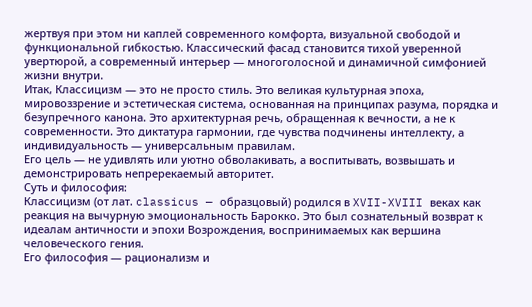жертвуя при этом ни каплей современного комфорта, визуальной свободой и функциональной гибкостью. Классический фасад становится тихой уверенной увертюрой, а современный интерьер — многоголосной и динамичной симфонией жизни внутри.
Итак, Классицизм — это не просто стиль. Это великая культурная эпоха, мировоззрение и эстетическая система, основанная на принципах разума, порядка и безупречного канона. Это архитектурная речь, обращенная к вечности, а не к современности. Это диктатура гармонии, где чувства подчинены интеллекту, а индивидуальность — универсальным правилам.
Его цель — не удивлять или уютно обволакивать, а воспитывать, возвышать и демонстрировать непререкаемый авторитет.
Суть и философия:
Классицизм (от лат. classicus — образцовый) родился в XVII-XVIII веках как реакция на вычурную эмоциональность Барокко. Это был сознательный возврат к идеалам античности и эпохи Возрождения, воспринимаемых как вершина человеческого гения.
Его философия — рационализм и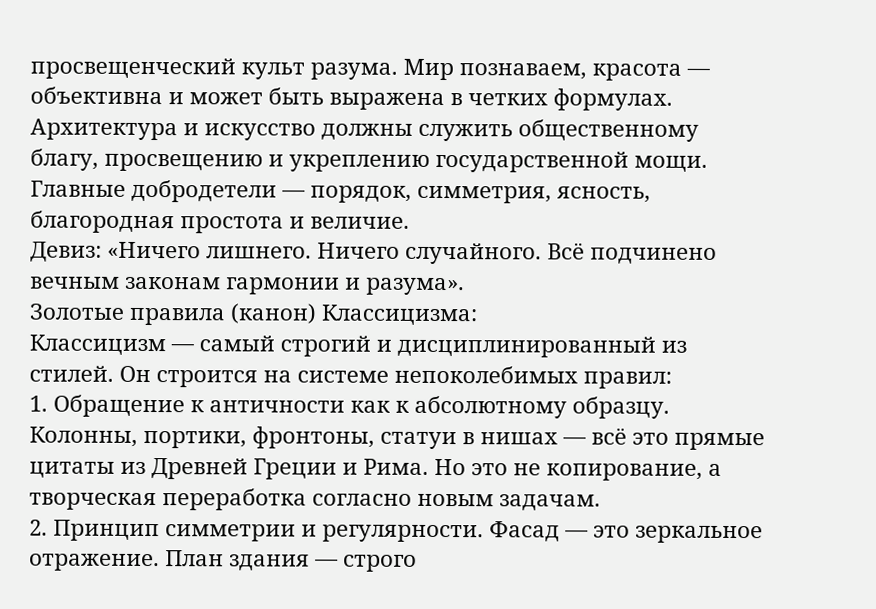просвещенческий культ разума. Мир познаваем, красота — объективна и может быть выражена в четких формулах. Архитектура и искусство должны служить общественному благу, просвещению и укреплению государственной мощи. Главные добродетели — порядок, симметрия, ясность, благородная простота и величие.
Девиз: «Ничего лишнего. Ничего случайного. Всё подчинено вечным законам гармонии и разума».
Золотые правила (канон) Классицизма:
Классицизм — самый строгий и дисциплинированный из стилей. Он строится на системе непоколебимых правил:
1. Обращение к античности как к абсолютному образцу. Колонны, портики, фронтоны, статуи в нишах — всё это прямые цитаты из Древней Греции и Рима. Но это не копирование, а творческая переработка согласно новым задачам.
2. Принцип симметрии и регулярности. Фасад — это зеркальное отражение. План здания — строго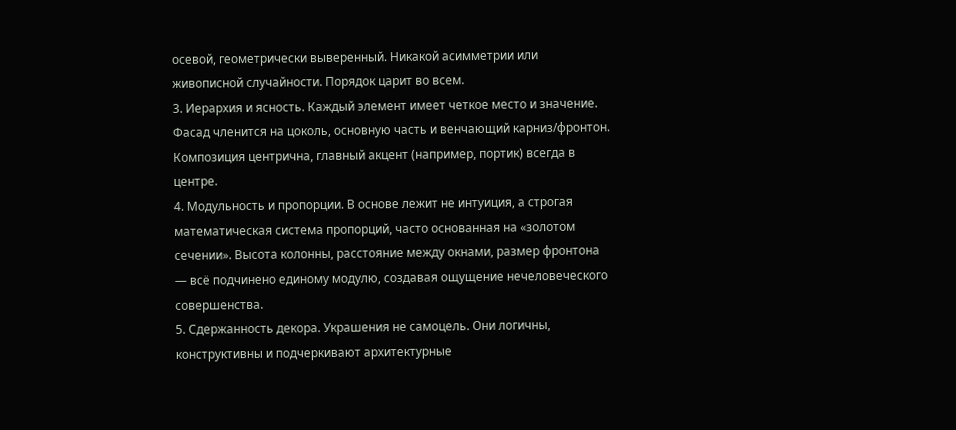осевой, геометрически выверенный. Никакой асимметрии или живописной случайности. Порядок царит во всем.
3. Иерархия и ясность. Каждый элемент имеет четкое место и значение. Фасад членится на цоколь, основную часть и венчающий карниз/фронтон. Композиция центрична, главный акцент (например, портик) всегда в центре.
4. Модульность и пропорции. В основе лежит не интуиция, а строгая математическая система пропорций, часто основанная на «золотом сечении». Высота колонны, расстояние между окнами, размер фронтона — всё подчинено единому модулю, создавая ощущение нечеловеческого совершенства.
5. Сдержанность декора. Украшения не самоцель. Они логичны, конструктивны и подчеркивают архитектурные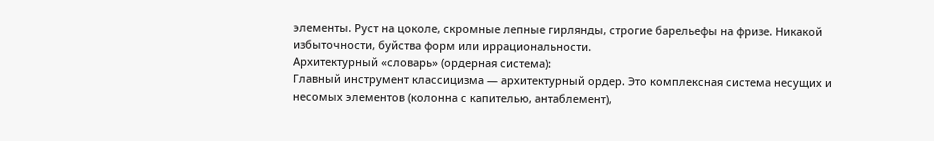элементы. Руст на цоколе, скромные лепные гирлянды, строгие барельефы на фризе. Никакой избыточности, буйства форм или иррациональности.
Архитектурный «словарь» (ордерная система):
Главный инструмент классицизма — архитектурный ордер. Это комплексная система несущих и несомых элементов (колонна с капителью, антаблемент),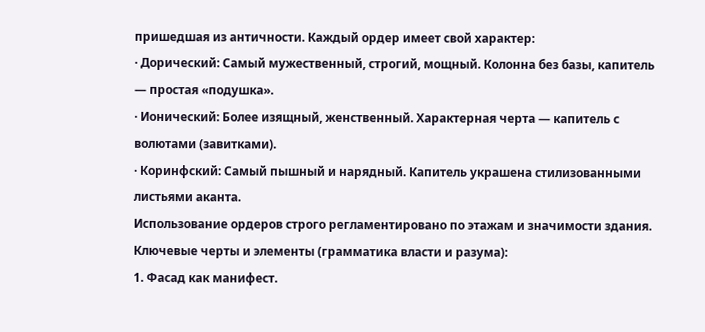пришедшая из античности. Каждый ордер имеет свой характер:
· Дорический: Самый мужественный, строгий, мощный. Колонна без базы, капитель — простая «подушка».
· Ионический: Более изящный, женственный. Характерная черта — капитель с волютами (завитками).
· Коринфский: Самый пышный и нарядный. Капитель украшена стилизованными листьями аканта.
Использование ордеров строго регламентировано по этажам и значимости здания.
Ключевые черты и элементы (грамматика власти и разума):
1. Фасад как манифест.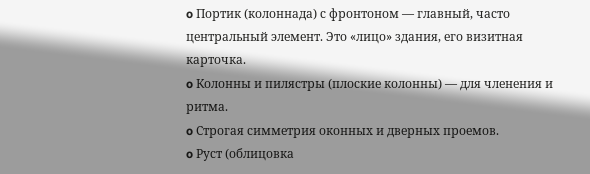o Портик (колоннада) с фронтоном — главный, часто центральный элемент. Это «лицо» здания, его визитная карточка.
o Колонны и пилястры (плоские колонны) — для членения и ритма.
o Строгая симметрия оконных и дверных проемов.
o Руст (облицовка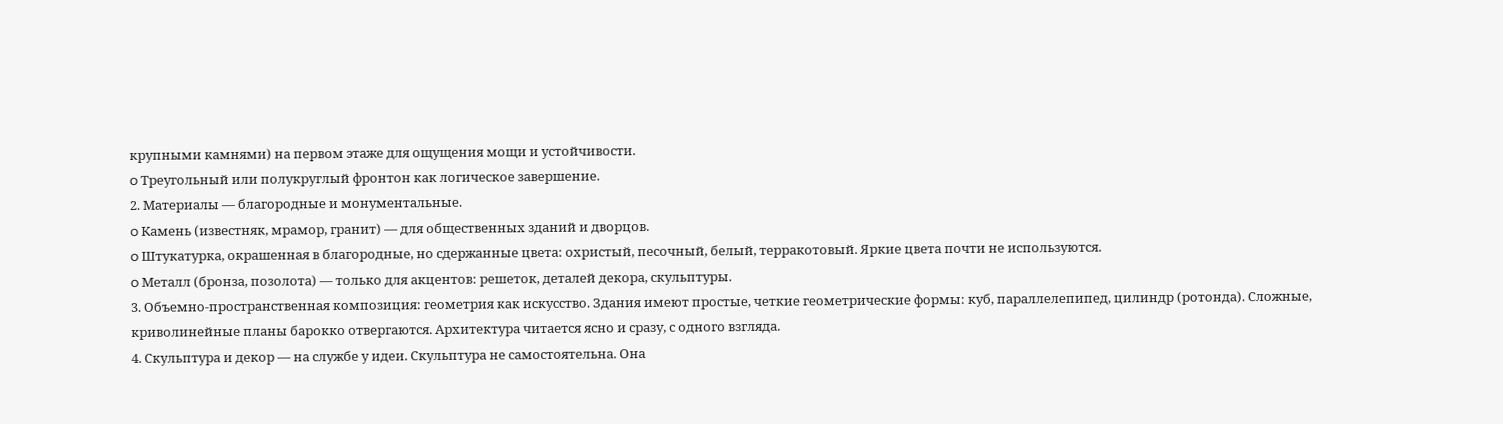крупными камнями) на первом этаже для ощущения мощи и устойчивости.
o Треугольный или полукруглый фронтон как логическое завершение.
2. Материалы — благородные и монументальные.
o Камень (известняк, мрамор, гранит) — для общественных зданий и дворцов.
o Штукатурка, окрашенная в благородные, но сдержанные цвета: охристый, песочный, белый, терракотовый. Яркие цвета почти не используются.
o Металл (бронза, позолота) — только для акцентов: решеток, деталей декора, скульптуры.
3. Объемно-пространственная композиция: геометрия как искусство. Здания имеют простые, четкие геометрические формы: куб, параллелепипед, цилиндр (ротонда). Сложные, криволинейные планы барокко отвергаются. Архитектура читается ясно и сразу, с одного взгляда.
4. Скульптура и декор — на службе у идеи. Скульптура не самостоятельна. Она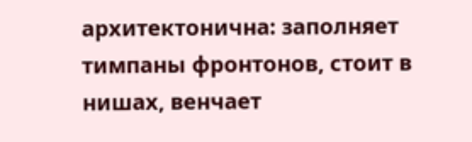архитектонична: заполняет тимпаны фронтонов, стоит в нишах, венчает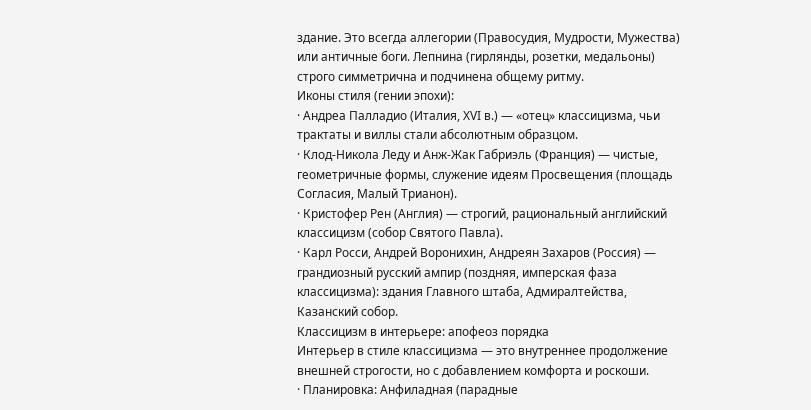здание. Это всегда аллегории (Правосудия, Мудрости, Мужества) или античные боги. Лепнина (гирлянды, розетки, медальоны) строго симметрична и подчинена общему ритму.
Иконы стиля (гении эпохи):
· Андреа Палладио (Италия, XVI в.) — «отец» классицизма, чьи трактаты и виллы стали абсолютным образцом.
· Клод-Никола Леду и Анж-Жак Габриэль (Франция) — чистые, геометричные формы, служение идеям Просвещения (площадь Согласия, Малый Трианон).
· Кристофер Рен (Англия) — строгий, рациональный английский классицизм (собор Святого Павла).
· Карл Росси, Андрей Воронихин, Андреян Захаров (Россия) — грандиозный русский ампир (поздняя, имперская фаза классицизма): здания Главного штаба, Адмиралтейства, Казанский собор.
Классицизм в интерьере: апофеоз порядка
Интерьер в стиле классицизма — это внутреннее продолжение внешней строгости, но с добавлением комфорта и роскоши.
· Планировка: Анфиладная (парадные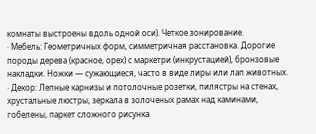комнаты выстроены вдоль одной оси). Четкое зонирование.
· Мебель: Геометричных форм, симметричная расстановка. Дорогие породы дерева (красное, орех) с маркетри (инкрустацией), бронзовые накладки. Ножки — сужающиеся, часто в виде лиры или лап животных.
· Декор: Лепные карнизы и потолочные розетки, пилястры на стенах, хрустальные люстры, зеркала в золоченых рамах над каминами, гобелены, паркет сложного рисунка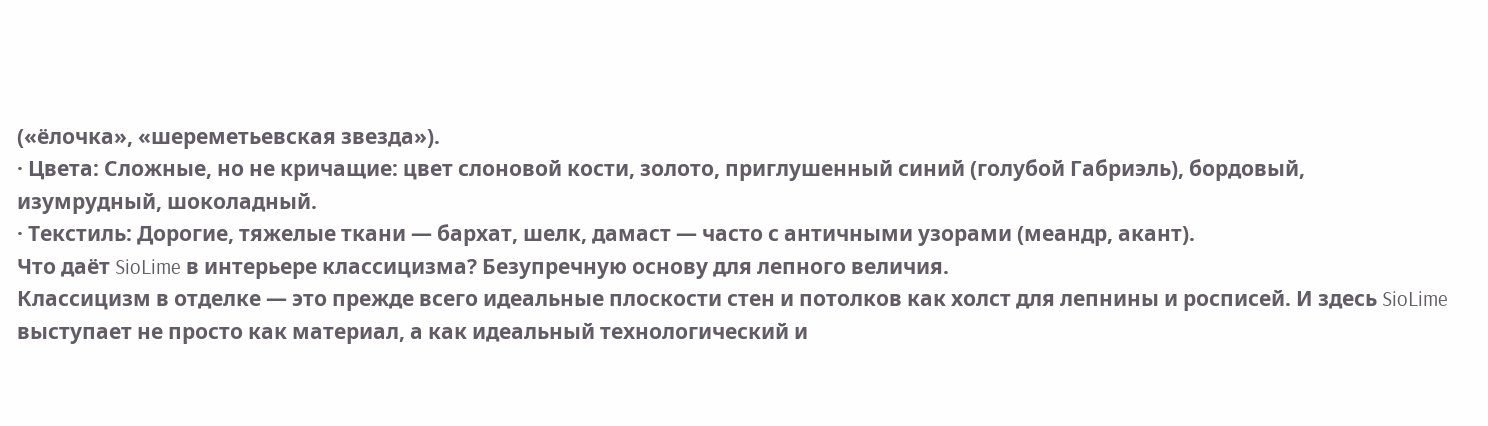(«ёлочка», «шереметьевская звезда»).
· Цвета: Сложные, но не кричащие: цвет слоновой кости, золото, приглушенный синий (голубой Габриэль), бордовый, изумрудный, шоколадный.
· Текстиль: Дорогие, тяжелые ткани — бархат, шелк, дамаст — часто с античными узорами (меандр, акант).
Что даёт SioLime в интерьере классицизма? Безупречную основу для лепного величия.
Классицизм в отделке — это прежде всего идеальные плоскости стен и потолков как холст для лепнины и росписей. И здесь SioLime выступает не просто как материал, а как идеальный технологический и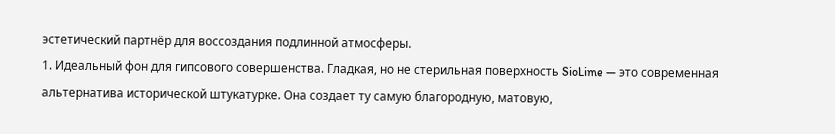эстетический партнёр для воссоздания подлинной атмосферы.
1. Идеальный фон для гипсового совершенства. Гладкая, но не стерильная поверхность SioLime — это современная альтернатива исторической штукатурке. Она создает ту самую благородную, матовую,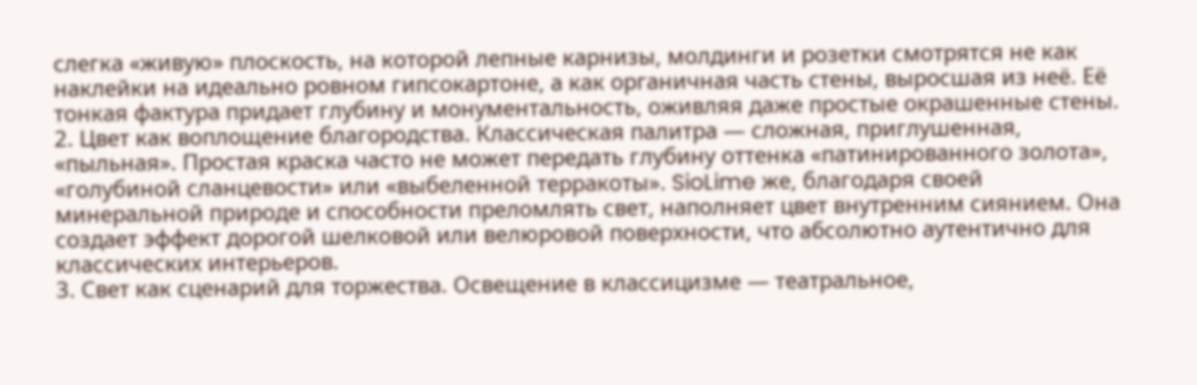слегка «живую» плоскость, на которой лепные карнизы, молдинги и розетки смотрятся не как наклейки на идеально ровном гипсокартоне, а как органичная часть стены, выросшая из неё. Её тонкая фактура придает глубину и монументальность, оживляя даже простые окрашенные стены.
2. Цвет как воплощение благородства. Классическая палитра — сложная, приглушенная, «пыльная». Простая краска часто не может передать глубину оттенка «патинированного золота», «голубиной сланцевости» или «выбеленной терракоты». SioLime же, благодаря своей минеральной природе и способности преломлять свет, наполняет цвет внутренним сиянием. Она создает эффект дорогой шелковой или велюровой поверхности, что абсолютно аутентично для классических интерьеров.
3. Свет как сценарий для торжества. Освещение в классицизме — театральное,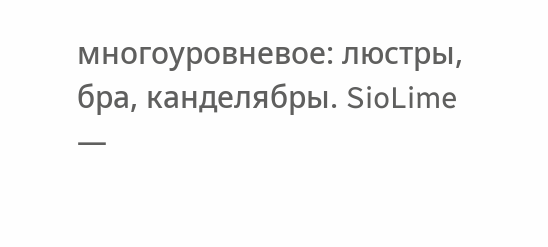многоуровневое: люстры, бра, канделябры. SioLime —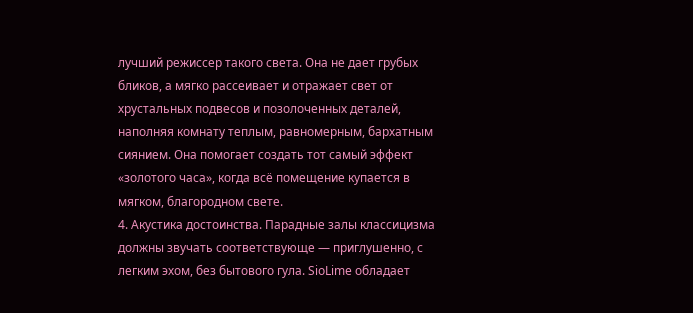лучший режиссер такого света. Она не дает грубых бликов, а мягко рассеивает и отражает свет от хрустальных подвесов и позолоченных деталей, наполняя комнату теплым, равномерным, бархатным сиянием. Она помогает создать тот самый эффект «золотого часа», когда всё помещение купается в мягком, благородном свете.
4. Акустика достоинства. Парадные залы классицизма должны звучать соответствующе — приглушенно, с легким эхом, без бытового гула. SioLime обладает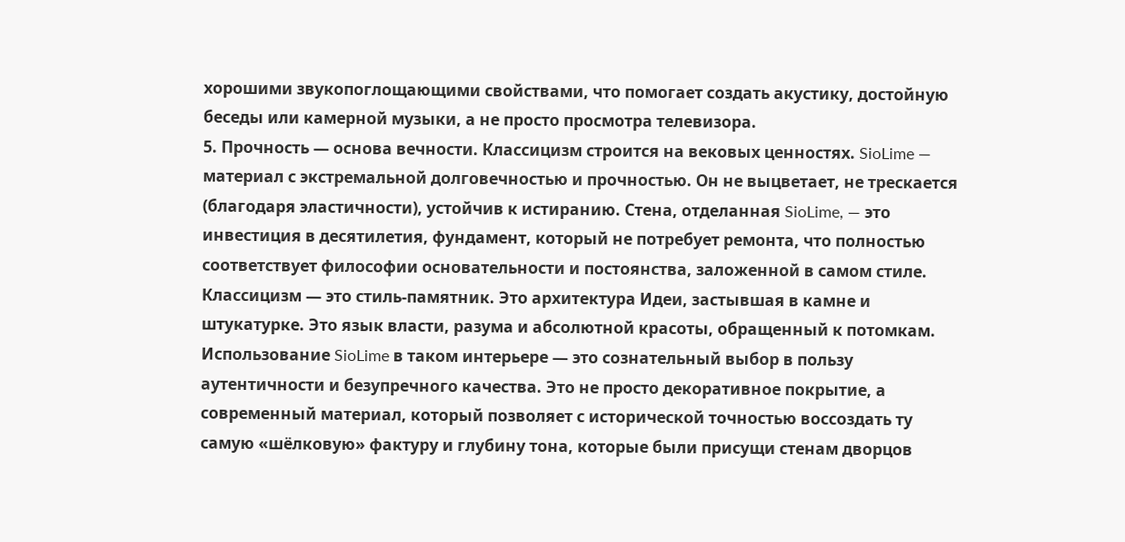хорошими звукопоглощающими свойствами, что помогает создать акустику, достойную беседы или камерной музыки, а не просто просмотра телевизора.
5. Прочность — основа вечности. Классицизм строится на вековых ценностях. SioLime — материал с экстремальной долговечностью и прочностью. Он не выцветает, не трескается (благодаря эластичности), устойчив к истиранию. Стена, отделанная SioLime, — это инвестиция в десятилетия, фундамент, который не потребует ремонта, что полностью соответствует философии основательности и постоянства, заложенной в самом стиле.
Классицизм — это стиль-памятник. Это архитектура Идеи, застывшая в камне и штукатурке. Это язык власти, разума и абсолютной красоты, обращенный к потомкам.
Использование SioLime в таком интерьере — это сознательный выбор в пользу аутентичности и безупречного качества. Это не просто декоративное покрытие, а современный материал, который позволяет с исторической точностью воссоздать ту самую «шёлковую» фактуру и глубину тона, которые были присущи стенам дворцов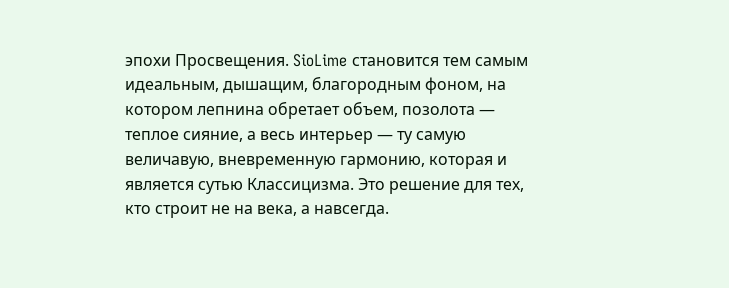эпохи Просвещения. SioLime становится тем самым идеальным, дышащим, благородным фоном, на котором лепнина обретает объем, позолота — теплое сияние, а весь интерьер — ту самую величавую, вневременную гармонию, которая и является сутью Классицизма. Это решение для тех, кто строит не на века, а навсегда.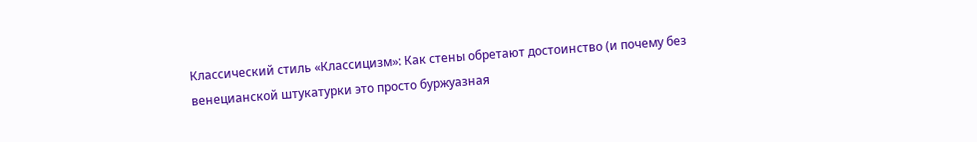Классический стиль «Классицизм»: Как стены обретают достоинство (и почему без венецианской штукатурки это просто буржуазная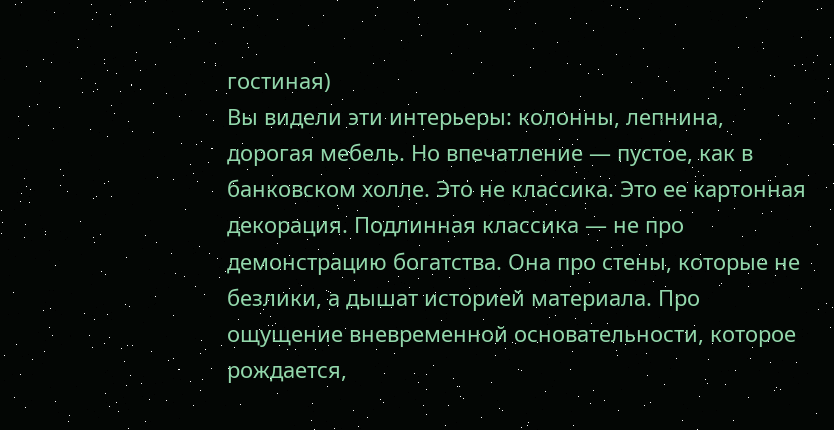гостиная)
Вы видели эти интерьеры: колонны, лепнина, дорогая мебель. Но впечатление — пустое, как в банковском холле. Это не классика. Это ее картонная декорация. Подлинная классика — не про демонстрацию богатства. Она про стены, которые не безлики, а дышат историей материала. Про ощущение вневременной основательности, которое рождается,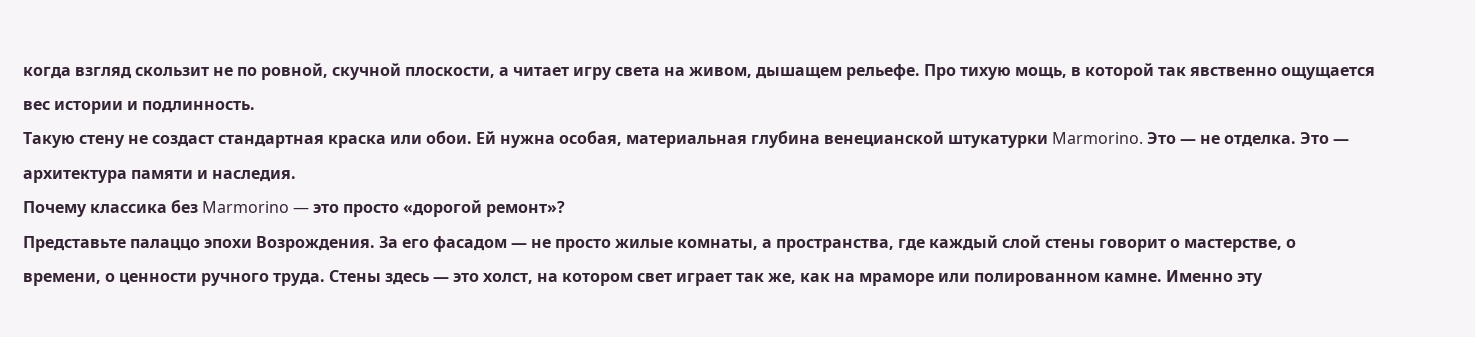когда взгляд скользит не по ровной, скучной плоскости, а читает игру света на живом, дышащем рельефе. Про тихую мощь, в которой так явственно ощущается вес истории и подлинность.
Такую стену не создаст стандартная краска или обои. Ей нужна особая, материальная глубина венецианской штукатурки Marmorino. Это — не отделка. Это — архитектура памяти и наследия.
Почему классика без Marmorino — это просто «дорогой ремонт»?
Представьте палаццо эпохи Возрождения. За его фасадом — не просто жилые комнаты, а пространства, где каждый слой стены говорит о мастерстве, о времени, о ценности ручного труда. Стены здесь — это холст, на котором свет играет так же, как на мраморе или полированном камне. Именно эту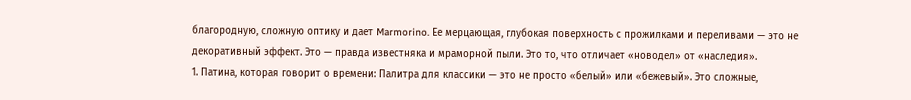благородную, сложную оптику и дает Marmorino. Ее мерцающая, глубокая поверхность с прожилками и переливами — это не декоративный эффект. Это — правда известняка и мраморной пыли. Это то, что отличает «новодел» от «наследия».
1. Патина, которая говорит о времени: Палитра для классики — это не просто «белый» или «бежевый». Это сложные,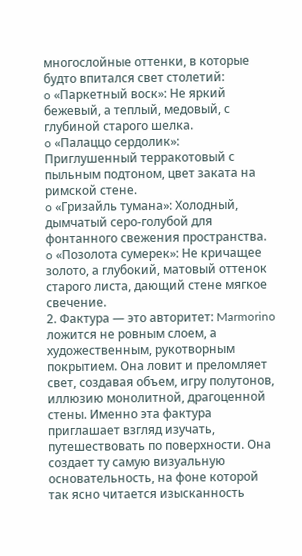многослойные оттенки, в которые будто впитался свет столетий:
o «Паркетный воск»: Не яркий бежевый, а теплый, медовый, с глубиной старого шелка.
o «Палаццо сердолик»: Приглушенный терракотовый с пыльным подтоном, цвет заката на римской стене.
o «Гризайль тумана»: Холодный, дымчатый серо-голубой для фонтанного свежения пространства.
o «Позолота сумерек»: Не кричащее золото, а глубокий, матовый оттенок старого листа, дающий стене мягкое свечение.
2. Фактура — это авторитет: Marmorino ложится не ровным слоем, а художественным, рукотворным покрытием. Она ловит и преломляет свет, создавая объем, игру полутонов, иллюзию монолитной, драгоценной стены. Именно эта фактура приглашает взгляд изучать, путешествовать по поверхности. Она создает ту самую визуальную основательность, на фоне которой так ясно читается изысканность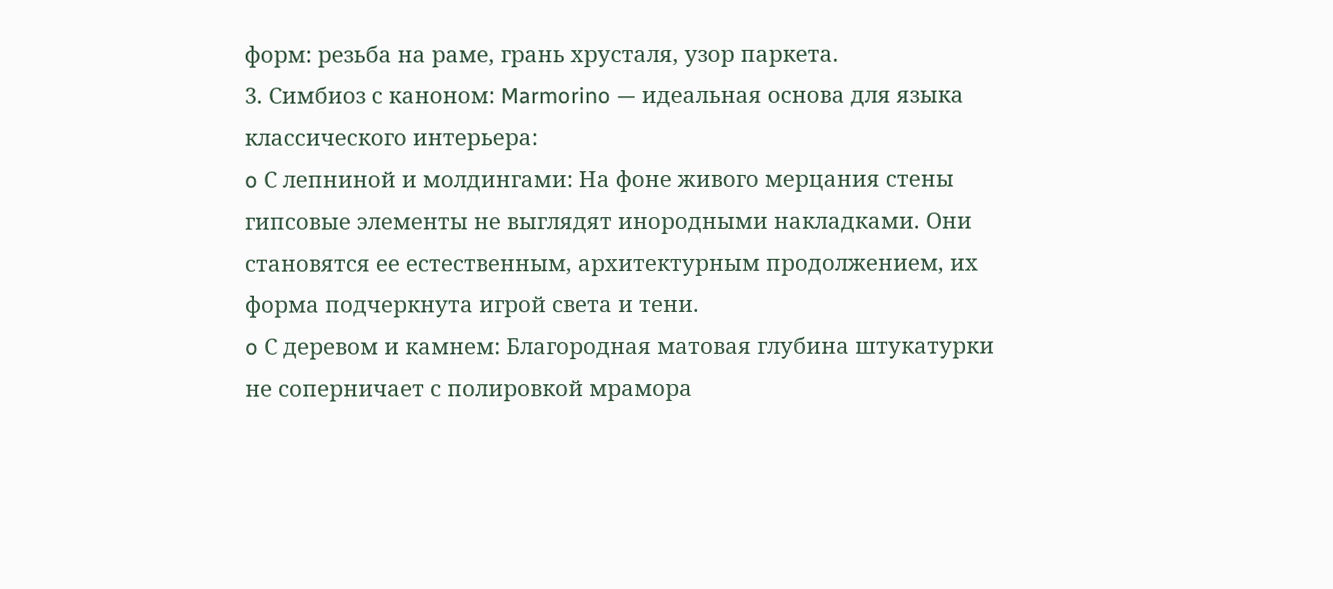форм: резьба на раме, грань хрусталя, узор паркета.
3. Симбиоз с каноном: Marmorino — идеальная основа для языка классического интерьера:
o С лепниной и молдингами: На фоне живого мерцания стены гипсовые элементы не выглядят инородными накладками. Они становятся ее естественным, архитектурным продолжением, их форма подчеркнута игрой света и тени.
o С деревом и камнем: Благородная матовая глубина штукатурки не соперничает с полировкой мрамора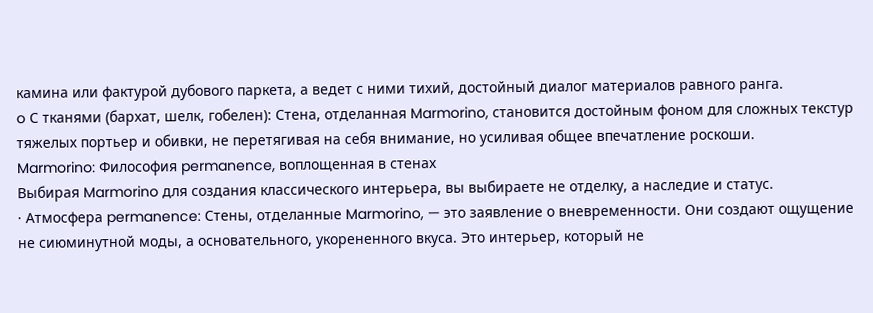камина или фактурой дубового паркета, а ведет с ними тихий, достойный диалог материалов равного ранга.
o С тканями (бархат, шелк, гобелен): Стена, отделанная Marmorino, становится достойным фоном для сложных текстур тяжелых портьер и обивки, не перетягивая на себя внимание, но усиливая общее впечатление роскоши.
Marmorino: Философия permanence, воплощенная в стенах
Выбирая Marmorino для создания классического интерьера, вы выбираете не отделку, а наследие и статус.
· Атмосфера permanence: Стены, отделанные Marmorino, — это заявление о вневременности. Они создают ощущение не сиюминутной моды, а основательного, укорененного вкуса. Это интерьер, который не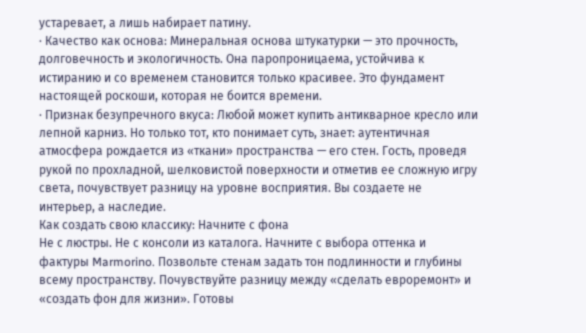устаревает, а лишь набирает патину.
· Качество как основа: Минеральная основа штукатурки — это прочность, долговечность и экологичность. Она паропроницаема, устойчива к истиранию и со временем становится только красивее. Это фундамент настоящей роскоши, которая не боится времени.
· Признак безупречного вкуса: Любой может купить антикварное кресло или лепной карниз. Но только тот, кто понимает суть, знает: аутентичная атмосфера рождается из «ткани» пространства — его стен. Гость, проведя рукой по прохладной, шелковистой поверхности и отметив ее сложную игру света, почувствует разницу на уровне восприятия. Вы создаете не интерьер, а наследие.
Как создать свою классику: Начните с фона
Не с люстры. Не с консоли из каталога. Начните с выбора оттенка и фактуры Marmorino. Позвольте стенам задать тон подлинности и глубины всему пространству. Почувствуйте разницу между «сделать евроремонт» и «создать фон для жизни». Готовы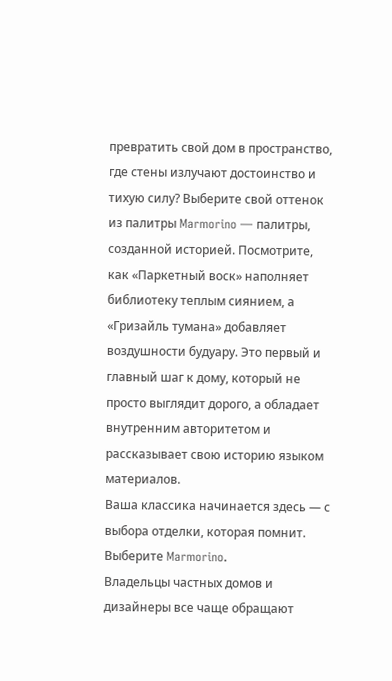превратить свой дом в пространство, где стены излучают достоинство и тихую силу? Выберите свой оттенок из палитры Marmorino — палитры, созданной историей. Посмотрите, как «Паркетный воск» наполняет библиотеку теплым сиянием, а «Гризайль тумана» добавляет воздушности будуару. Это первый и главный шаг к дому, который не просто выглядит дорого, а обладает внутренним авторитетом и рассказывает свою историю языком материалов.
Ваша классика начинается здесь — с выбора отделки, которая помнит. Выберите Marmorino.
Владельцы частных домов и дизайнеры все чаще обращают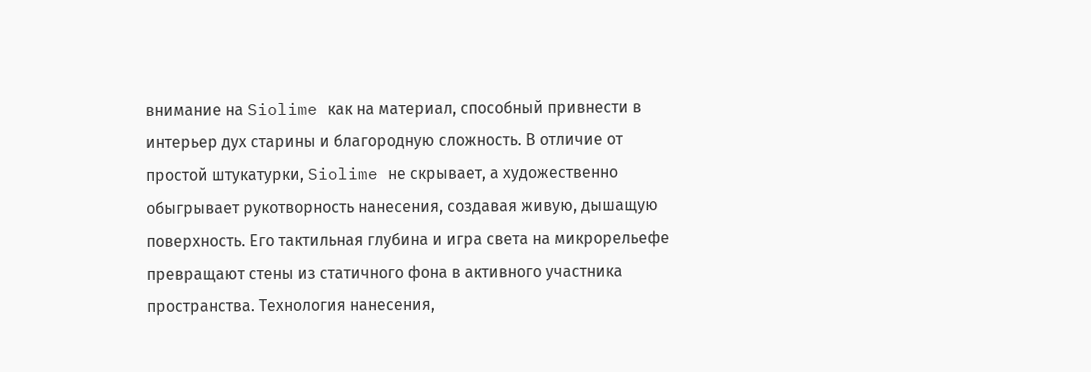внимание на Siolime как на материал, способный привнести в интерьер дух старины и благородную сложность. В отличие от простой штукатурки, Siolime не скрывает, а художественно обыгрывает рукотворность нанесения, создавая живую, дышащую поверхность. Его тактильная глубина и игра света на микрорельефе превращают стены из статичного фона в активного участника пространства. Технология нанесения,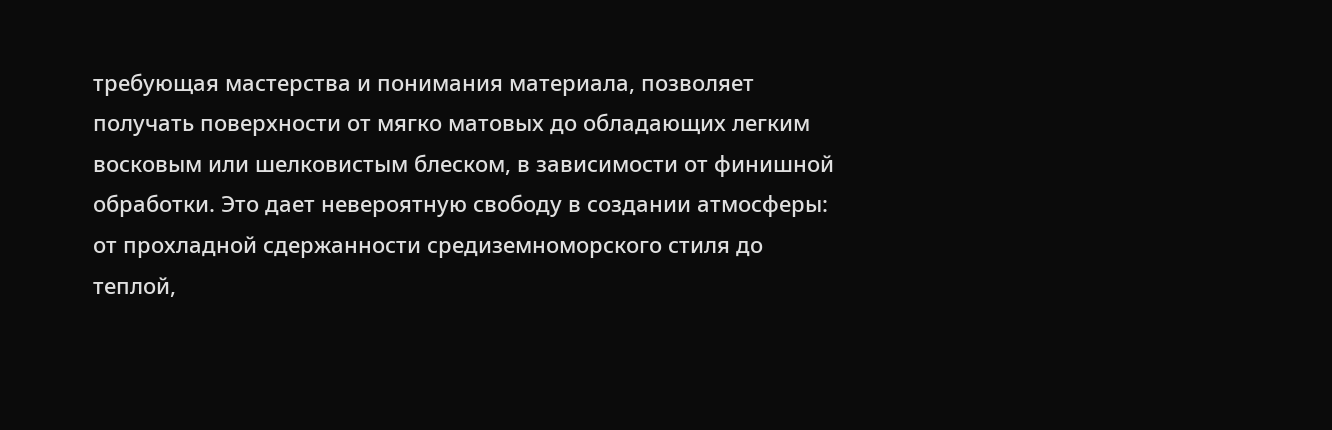требующая мастерства и понимания материала, позволяет получать поверхности от мягко матовых до обладающих легким восковым или шелковистым блеском, в зависимости от финишной обработки. Это дает невероятную свободу в создании атмосферы: от прохладной сдержанности средиземноморского стиля до теплой,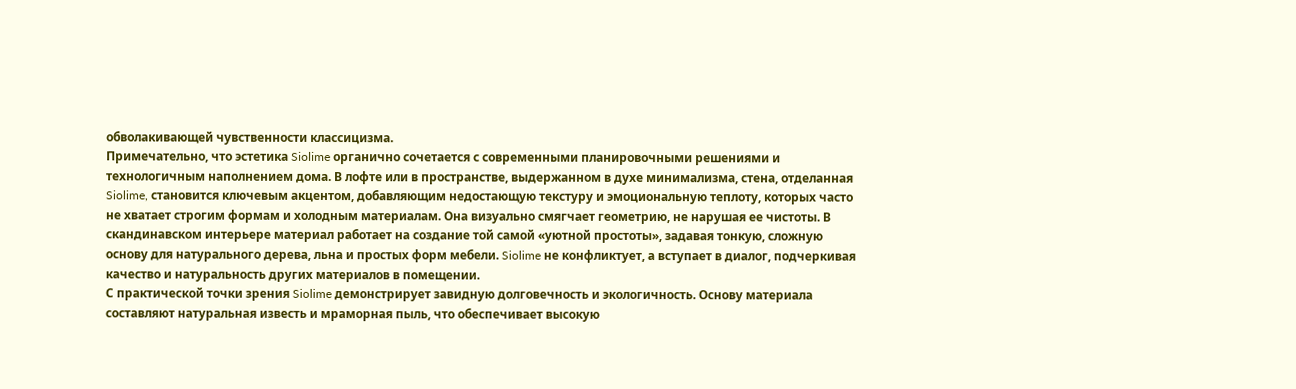обволакивающей чувственности классицизма.
Примечательно, что эстетика Siolime органично сочетается с современными планировочными решениями и технологичным наполнением дома. В лофте или в пространстве, выдержанном в духе минимализма, стена, отделанная Siolime, становится ключевым акцентом, добавляющим недостающую текстуру и эмоциональную теплоту, которых часто не хватает строгим формам и холодным материалам. Она визуально смягчает геометрию, не нарушая ее чистоты. В скандинавском интерьере материал работает на создание той самой «уютной простоты», задавая тонкую, сложную основу для натурального дерева, льна и простых форм мебели. Siolime не конфликтует, а вступает в диалог, подчеркивая качество и натуральность других материалов в помещении.
С практической точки зрения Siolime демонстрирует завидную долговечность и экологичность. Основу материала составляют натуральная известь и мраморная пыль, что обеспечивает высокую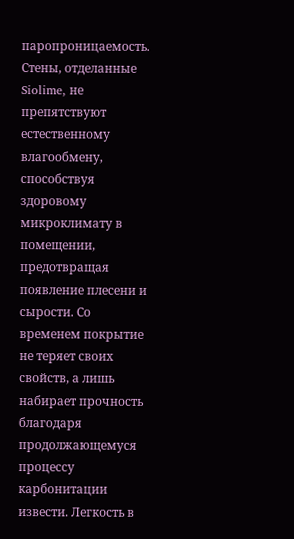паропроницаемость. Стены, отделанные Siolime, не препятствуют естественному влагообмену, способствуя здоровому микроклимату в помещении, предотвращая появление плесени и сырости. Со временем покрытие не теряет своих свойств, а лишь набирает прочность благодаря продолжающемуся процессу карбонитации извести. Легкость в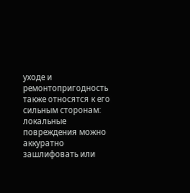уходе и ремонтопригодность также относятся к его сильным сторонам: локальные повреждения можно аккуратно зашлифовать или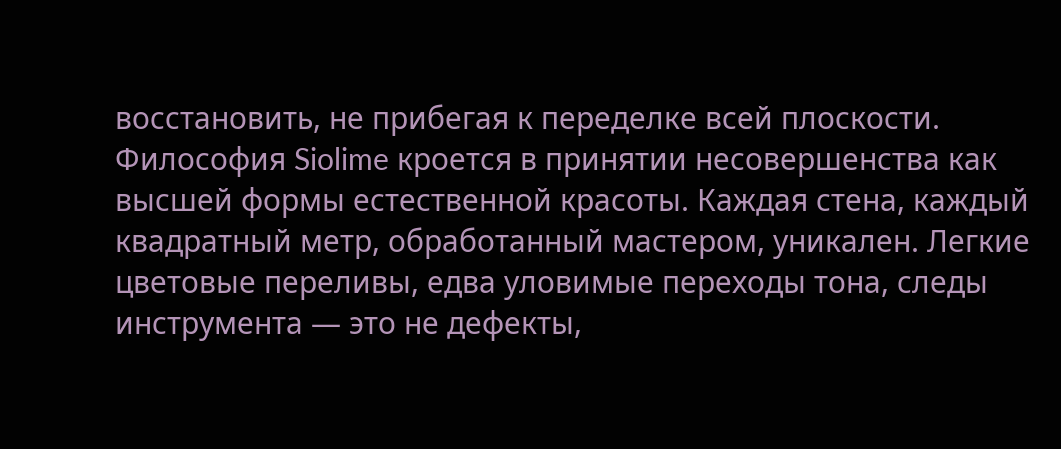восстановить, не прибегая к переделке всей плоскости.
Философия Siolime кроется в принятии несовершенства как высшей формы естественной красоты. Каждая стена, каждый квадратный метр, обработанный мастером, уникален. Легкие цветовые переливы, едва уловимые переходы тона, следы инструмента — это не дефекты,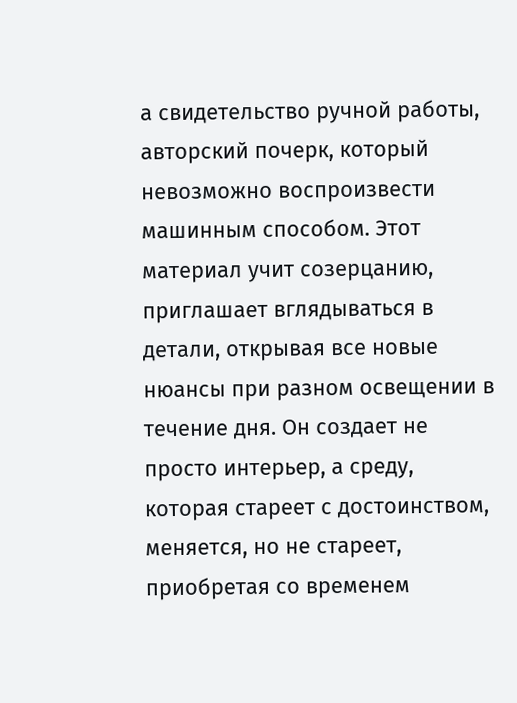а свидетельство ручной работы, авторский почерк, который невозможно воспроизвести машинным способом. Этот материал учит созерцанию, приглашает вглядываться в детали, открывая все новые нюансы при разном освещении в течение дня. Он создает не просто интерьер, а среду, которая стареет с достоинством, меняется, но не стареет, приобретая со временем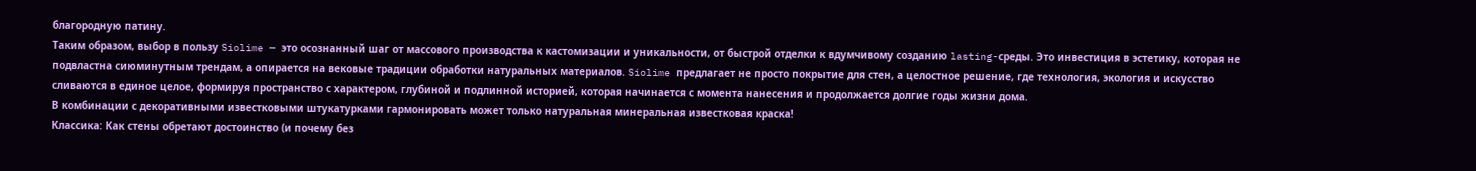благородную патину.
Таким образом, выбор в пользу Siolime — это осознанный шаг от массового производства к кастомизации и уникальности, от быстрой отделки к вдумчивому созданию lasting-среды. Это инвестиция в эстетику, которая не подвластна сиюминутным трендам, а опирается на вековые традиции обработки натуральных материалов. Siolime предлагает не просто покрытие для стен, а целостное решение, где технология, экология и искусство сливаются в единое целое, формируя пространство с характером, глубиной и подлинной историей, которая начинается с момента нанесения и продолжается долгие годы жизни дома.
В комбинации с декоративными известковыми штукатурками гармонировать может только натуральная минеральная известковая краска!
Классика: Как стены обретают достоинство (и почему без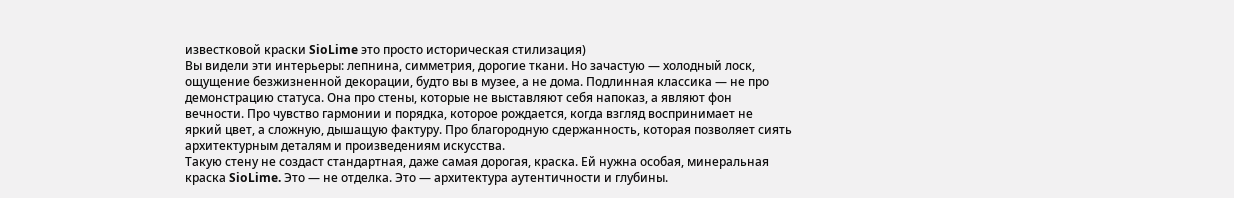известковой краски SioLime это просто историческая стилизация)
Вы видели эти интерьеры: лепнина, симметрия, дорогие ткани. Но зачастую — холодный лоск, ощущение безжизненной декорации, будто вы в музее, а не дома. Подлинная классика — не про демонстрацию статуса. Она про стены, которые не выставляют себя напоказ, а являют фон вечности. Про чувство гармонии и порядка, которое рождается, когда взгляд воспринимает не яркий цвет, а сложную, дышащую фактуру. Про благородную сдержанность, которая позволяет сиять архитектурным деталям и произведениям искусства.
Такую стену не создаст стандартная, даже самая дорогая, краска. Ей нужна особая, минеральная краска SioLime. Это — не отделка. Это — архитектура аутентичности и глубины.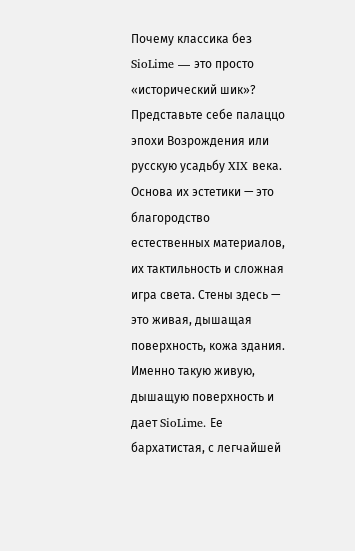Почему классика без SioLime — это просто «исторический шик»?
Представьте себе палаццо эпохи Возрождения или русскую усадьбу XIX века. Основа их эстетики — это благородство естественных материалов, их тактильность и сложная игра света. Стены здесь — это живая, дышащая поверхность, кожа здания. Именно такую живую, дышащую поверхность и дает SioLime. Ее бархатистая, с легчайшей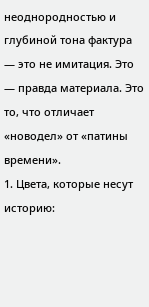неоднородностью и глубиной тона фактура — это не имитация. Это — правда материала. Это то, что отличает «новодел» от «патины времени».
1. Цвета, которые несут историю: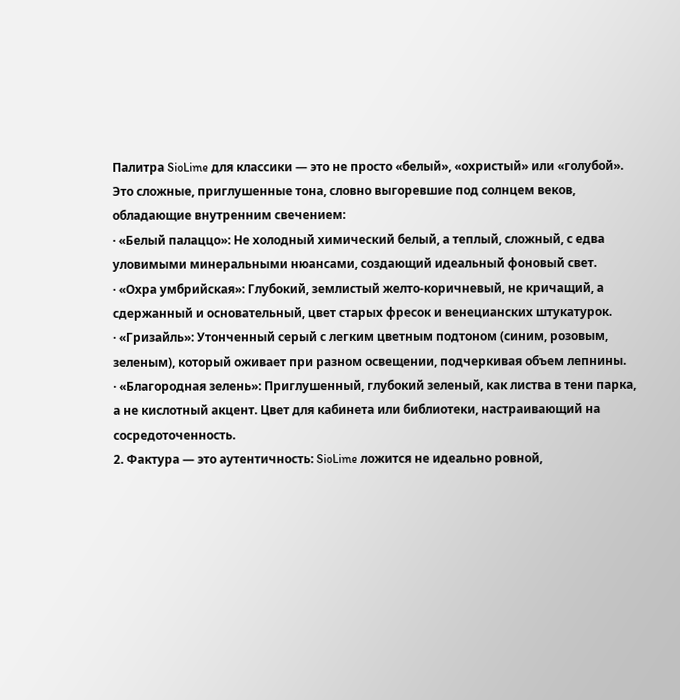Палитра SioLime для классики — это не просто «белый», «охристый» или «голубой». Это сложные, приглушенные тона, словно выгоревшие под солнцем веков, обладающие внутренним свечением:
· «Белый палаццо»: Не холодный химический белый, а теплый, сложный, с едва уловимыми минеральными нюансами, создающий идеальный фоновый свет.
· «Охра умбрийская»: Глубокий, землистый желто-коричневый, не кричащий, а сдержанный и основательный, цвет старых фресок и венецианских штукатурок.
· «Гризайль»: Утонченный серый с легким цветным подтоном (синим, розовым, зеленым), который оживает при разном освещении, подчеркивая объем лепнины.
· «Благородная зелень»: Приглушенный, глубокий зеленый, как листва в тени парка, а не кислотный акцент. Цвет для кабинета или библиотеки, настраивающий на сосредоточенность.
2. Фактура — это аутентичность: SioLime ложится не идеально ровной,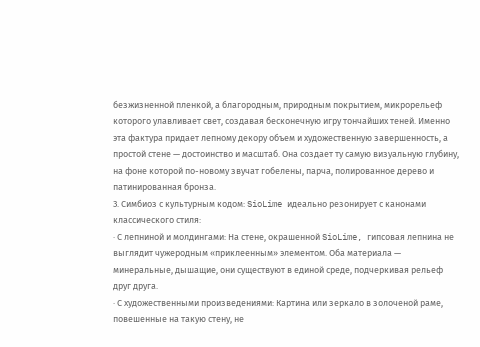безжизненной пленкой, а благородным, природным покрытием, микрорельеф которого улавливает свет, создавая бесконечную игру тончайших теней. Именно эта фактура придает лепному декору объем и художественную завершенность, а простой стене — достоинство и масштаб. Она создает ту самую визуальную глубину, на фоне которой по-новому звучат гобелены, парча, полированное дерево и патинированная бронза.
3. Симбиоз с культурным кодом: SioLime идеально резонирует с канонами классического стиля:
· С лепниной и молдингами: На стене, окрашенной SioLime, гипсовая лепнина не выглядит чужеродным «приклеенным» элементом. Оба материала — минеральные, дышащие, они существуют в единой среде, подчеркивая рельеф друг друга.
· С художественными произведениями: Картина или зеркало в золоченой раме, повешенные на такую стену, не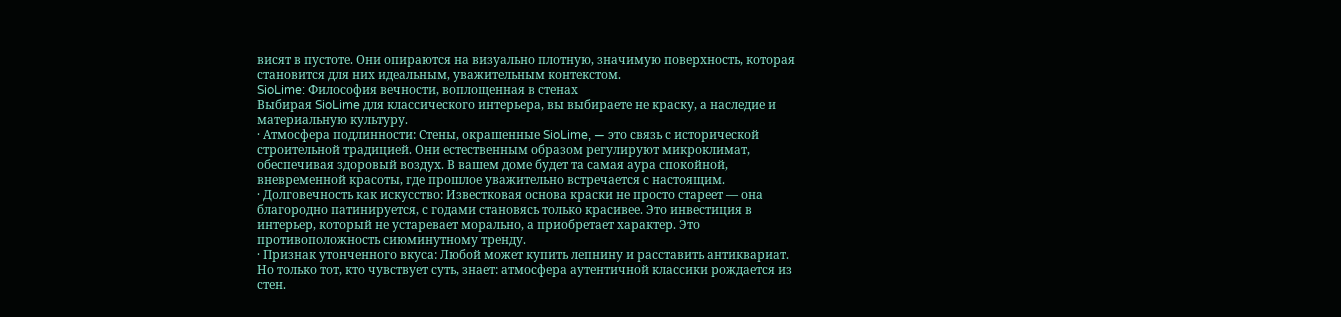висят в пустоте. Они опираются на визуально плотную, значимую поверхность, которая становится для них идеальным, уважительным контекстом.
SioLime: Философия вечности, воплощенная в стенах
Выбирая SioLime для классического интерьера, вы выбираете не краску, а наследие и материальную культуру.
· Атмосфера подлинности: Стены, окрашенные SioLime, — это связь с исторической строительной традицией. Они естественным образом регулируют микроклимат, обеспечивая здоровый воздух. В вашем доме будет та самая аура спокойной, вневременной красоты, где прошлое уважительно встречается с настоящим.
· Долговечность как искусство: Известковая основа краски не просто стареет — она благородно патинируется, с годами становясь только красивее. Это инвестиция в интерьер, который не устаревает морально, а приобретает характер. Это противоположность сиюминутному тренду.
· Признак утонченного вкуса: Любой может купить лепнину и расставить антиквариат. Но только тот, кто чувствует суть, знает: атмосфера аутентичной классики рождается из стен.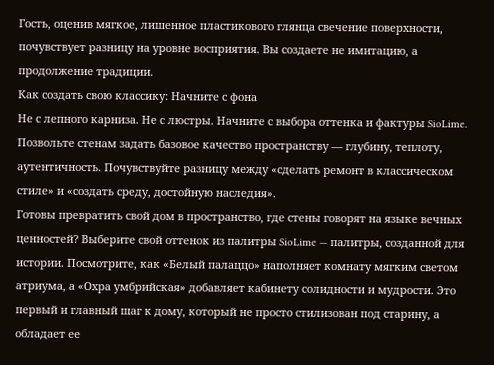Гость, оценив мягкое, лишенное пластикового глянца свечение поверхности, почувствует разницу на уровне восприятия. Вы создаете не имитацию, а продолжение традиции.
Как создать свою классику: Начните с фона
Не с лепного карниза. Не с люстры. Начните с выбора оттенка и фактуры SioLime. Позвольте стенам задать базовое качество пространству — глубину, теплоту, аутентичность. Почувствуйте разницу между «сделать ремонт в классическом стиле» и «создать среду, достойную наследия».
Готовы превратить свой дом в пространство, где стены говорят на языке вечных ценностей? Выберите свой оттенок из палитры SioLime — палитры, созданной для истории. Посмотрите, как «Белый палаццо» наполняет комнату мягким светом атриума, а «Охра умбрийская» добавляет кабинету солидности и мудрости. Это первый и главный шаг к дому, который не просто стилизован под старину, а обладает ее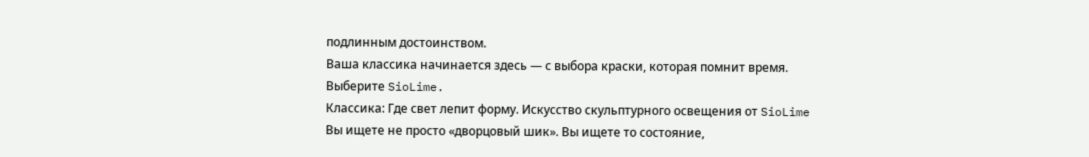подлинным достоинством.
Ваша классика начинается здесь — с выбора краски, которая помнит время. Выберите SioLime.
Классика: Где свет лепит форму. Искусство скульптурного освещения от SioLime
Вы ищете не просто «дворцовый шик». Вы ищете то состояние,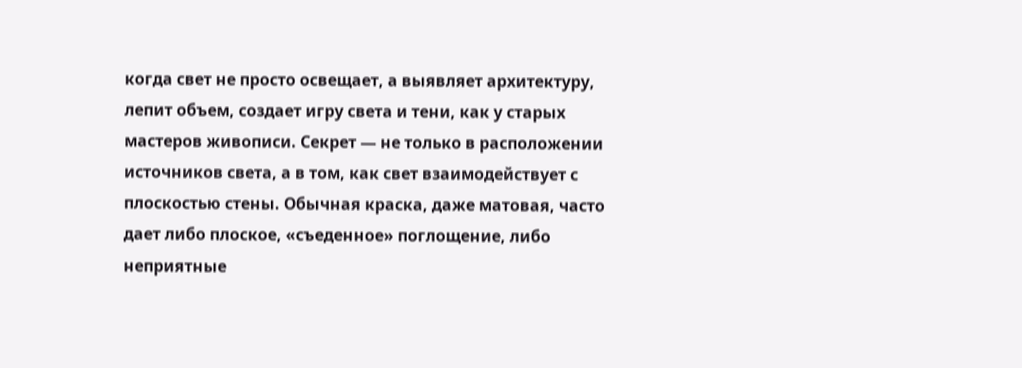когда свет не просто освещает, а выявляет архитектуру, лепит объем, создает игру света и тени, как у старых мастеров живописи. Секрет — не только в расположении источников света, а в том, как свет взаимодействует с плоскостью стены. Обычная краска, даже матовая, часто дает либо плоское, «съеденное» поглощение, либо неприятные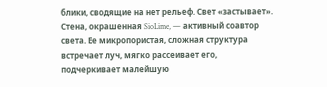блики, сводящие на нет рельеф. Свет «застывает». Стена, окрашенная SioLime, — активный соавтор света. Ее микропористая, сложная структура встречает луч, мягко рассеивает его, подчеркивает малейшую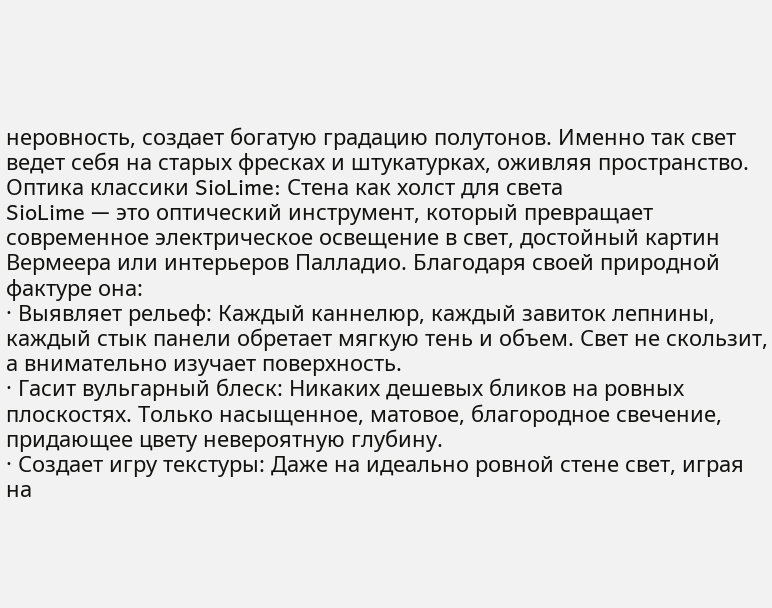неровность, создает богатую градацию полутонов. Именно так свет ведет себя на старых фресках и штукатурках, оживляя пространство.
Оптика классики SioLime: Стена как холст для света
SioLime — это оптический инструмент, который превращает современное электрическое освещение в свет, достойный картин Вермеера или интерьеров Палладио. Благодаря своей природной фактуре она:
· Выявляет рельеф: Каждый каннелюр, каждый завиток лепнины, каждый стык панели обретает мягкую тень и объем. Свет не скользит, а внимательно изучает поверхность.
· Гасит вульгарный блеск: Никаких дешевых бликов на ровных плоскостях. Только насыщенное, матовое, благородное свечение, придающее цвету невероятную глубину.
· Создает игру текстуры: Даже на идеально ровной стене свет, играя на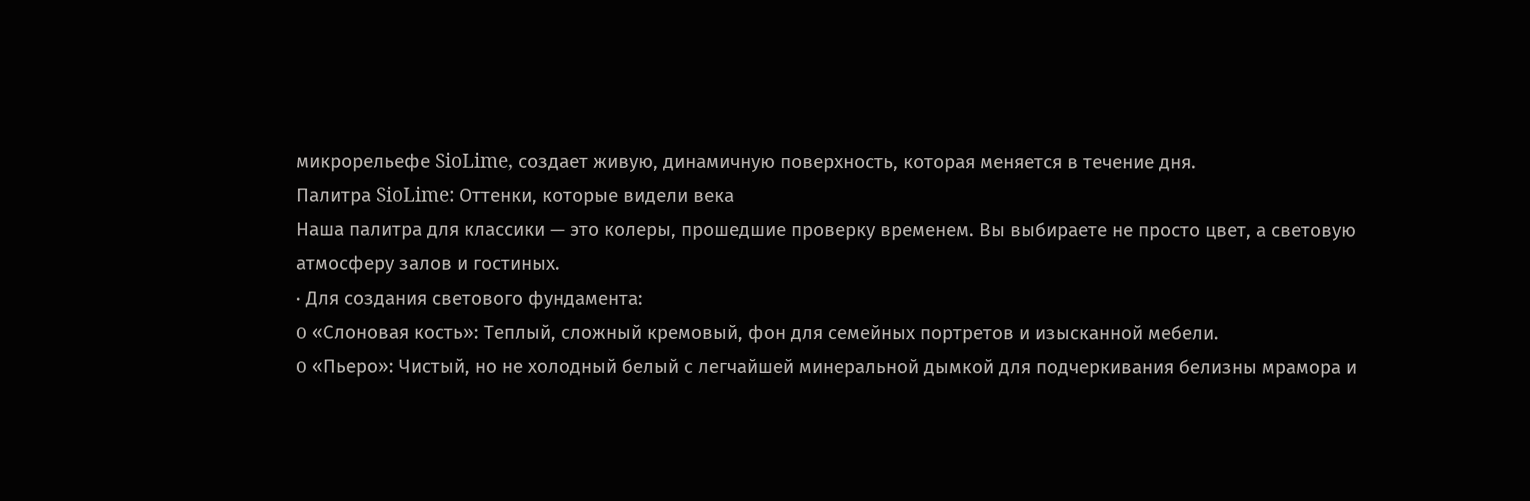микрорельефе SioLime, создает живую, динамичную поверхность, которая меняется в течение дня.
Палитра SioLime: Оттенки, которые видели века
Наша палитра для классики — это колеры, прошедшие проверку временем. Вы выбираете не просто цвет, а световую атмосферу залов и гостиных.
· Для создания светового фундамента:
o «Слоновая кость»: Теплый, сложный кремовый, фон для семейных портретов и изысканной мебели.
o «Пьеро»: Чистый, но не холодный белый с легчайшей минеральной дымкой для подчеркивания белизны мрамора и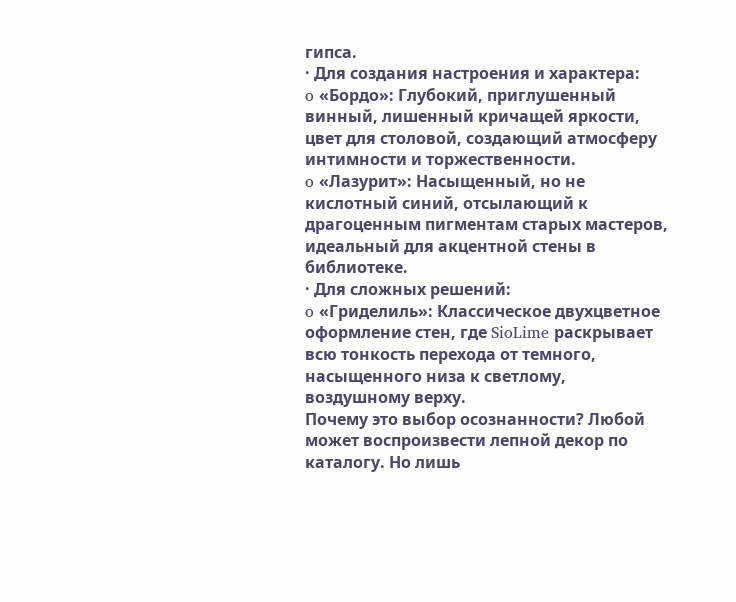гипса.
· Для создания настроения и характера:
o «Бордо»: Глубокий, приглушенный винный, лишенный кричащей яркости, цвет для столовой, создающий атмосферу интимности и торжественности.
o «Лазурит»: Насыщенный, но не кислотный синий, отсылающий к драгоценным пигментам старых мастеров, идеальный для акцентной стены в библиотеке.
· Для сложных решений:
o «Гриделиль»: Классическое двухцветное оформление стен, где SioLime раскрывает всю тонкость перехода от темного, насыщенного низа к светлому, воздушному верху.
Почему это выбор осознанности? Любой может воспроизвести лепной декор по каталогу. Но лишь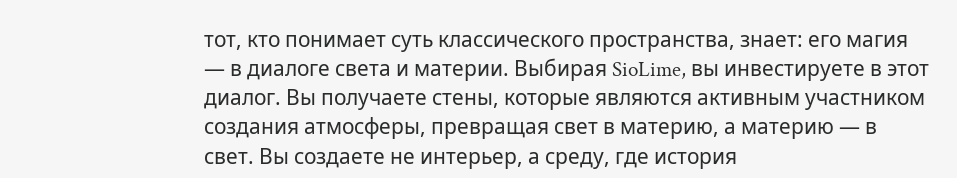тот, кто понимает суть классического пространства, знает: его магия — в диалоге света и материи. Выбирая SioLime, вы инвестируете в этот диалог. Вы получаете стены, которые являются активным участником создания атмосферы, превращая свет в материю, а материю — в свет. Вы создаете не интерьер, а среду, где история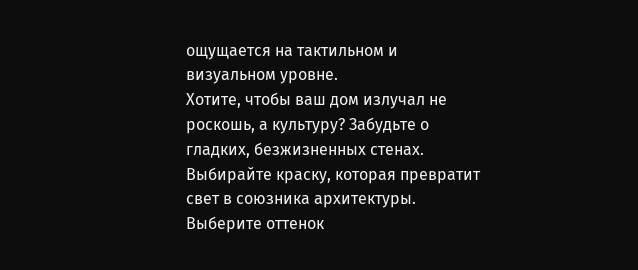ощущается на тактильном и визуальном уровне.
Хотите, чтобы ваш дом излучал не роскошь, а культуру? Забудьте о гладких, безжизненных стенах. Выбирайте краску, которая превратит свет в союзника архитектуры. Выберите оттенок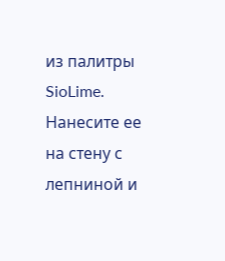из палитры SioLime. Нанесите ее на стену с лепниной и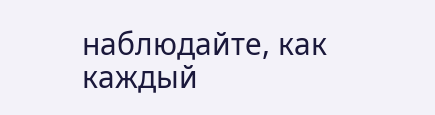наблюдайте, как каждый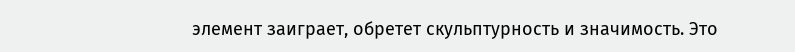элемент заиграет, обретет скульптурность и значимость. Это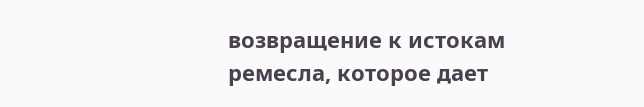возвращение к истокам ремесла, которое дает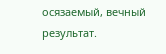осязаемый, вечный результат.